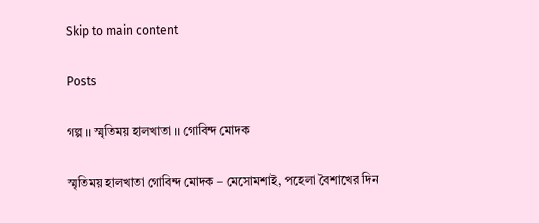Skip to main content

Posts

গল্প ।। স্মৃতিময় হালখাতা ।। গোবিন্দ মোদক

স্মৃতিময় হালখাতা গোবিন্দ মোদক – মেসোমশাই, পহেলা বৈশাখের দিন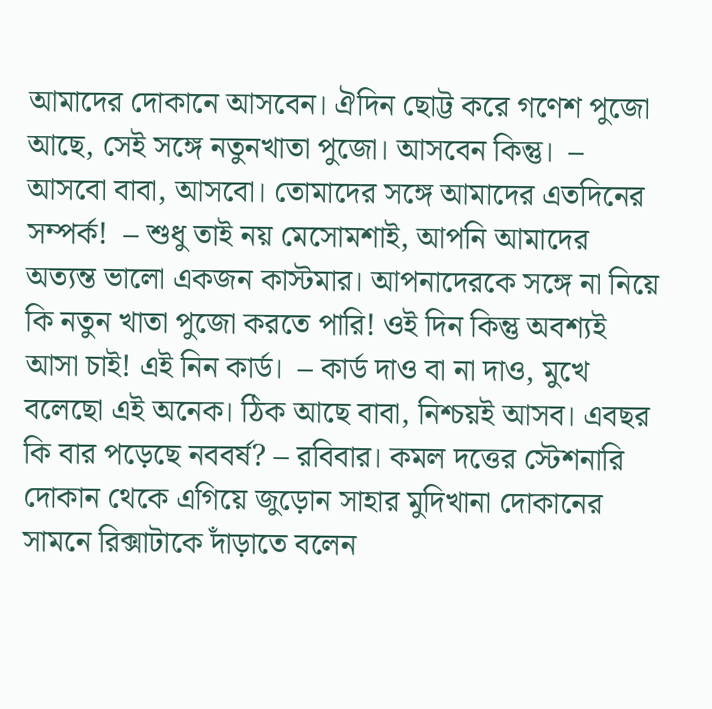আমাদের দোকানে আসবেন। ঐদিন ছোট্ট করে গণেশ পুজো আছে, সেই সঙ্গে নতুনখাতা পুজো। আসবেন কিন্তু।  – আসবো বাবা, আসবো। তোমাদের সঙ্গে আমাদের এতদিনের সম্পর্ক!  – শুধু তাই নয় মেসোমশাই, আপনি আমাদের অত্যন্ত ভালো একজন কাস্টমার। আপনাদেরকে সঙ্গে না নিয়ে কি নতুন খাতা পুজো করতে পারি! ওই দিন কিন্তু অবশ্যই আসা চাই! এই নিন কার্ড।  – কার্ড দাও বা না দাও, মুখে বলেছো এই অনেক। ঠিক আছে বাবা, নিশ্চয়ই আসব। এবছর কি বার পড়েছে নববর্ষ? – রবিবার। কমল দত্তের স্টেশনারি দোকান থেকে এগিয়ে জুড়োন সাহার মুদিখানা দোকানের সামনে রিক্সাটাকে দাঁড়াতে বলেন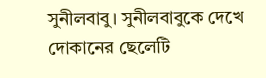সুনীলবাবু। সুনীলবাবুকে দেখে দোকানের ছেলেটি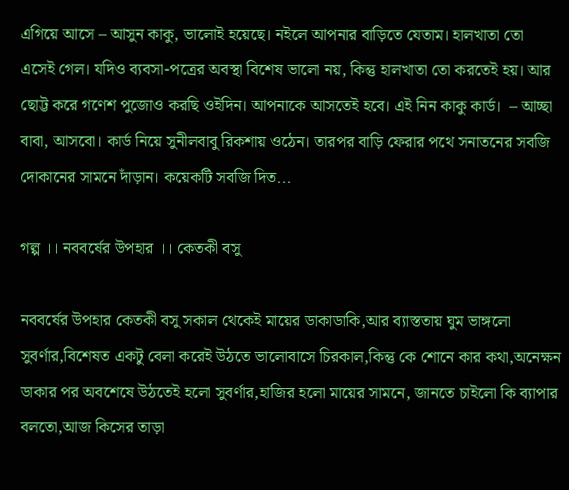এগিয়ে আসে – আসুন কাকু, ভালোই হয়েছে। নইলে আপনার বাড়িতে যেতাম। হালখাতা তো এসেই গেল। যদিও ব্যবসা-পত্রের অবস্থা বিশেষ ভালো নয়, কিন্তু হালখাতা তো করতেই হয়। আর ছোট্ট করে গণেশ পুজোও করছি ওইদিন। আপনাকে আসতেই হবে। এই নিন কাকু কার্ড।  – আচ্ছা বাবা, আসবো। কার্ড নিয়ে সুনীলবাবু রিকশায় ওঠেন। তারপর বাড়ি ফেরার পথে সনাতনের সবজি দোকানের সামনে দাঁড়ান। কয়েকটি সবজি দিত...

গল্প ।। নববর্ষের উপহার ।। কেতকী বসু

নববর্ষের উপহার কেতকী বসু সকাল থেকেই মায়ের ডাকাডাকি,আর ব্যাস্ততায় ঘুম ভাঙ্গলো সুবর্ণার,বিশেষত একটু বেলা করেই উঠতে ভালোবাসে চিরকাল,কিন্তু কে শোনে কার কথা,অনেক্ষন ডাকার পর অবশেষে উঠতেই হলো সুবর্ণার,হাজির হলো মায়ের সামনে, জানতে চাইলো কি ব্যাপার বলতো,আজ কিসের তাড়া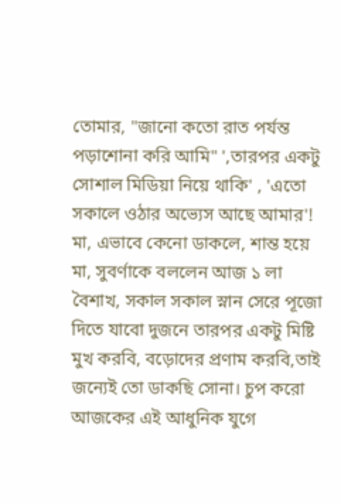তোমার, "জানো কতো রাত পর্যন্ত পড়াশোনা করি আমি" ',তারপর একটু সোশাল মিডিয়া নিয়ে থাকি' , 'এতো সকালে ওঠার অভ্যেস আছে আমার'! মা, এভাবে কেনো ডাকলে, শান্ত হয়ে মা, সুবর্ণাকে বললেন আজ ১ লা বৈশাখ, সকাল সকাল স্নান সেরে পূজো দিতে যাবো দুজনে তারপর একটু মিষ্টি মুখ করবি, বড়োদের প্রণাম করবি,তাই জন্যেই তো ডাকছি সোনা। চুপ করো আজকের এই আধুনিক যুগে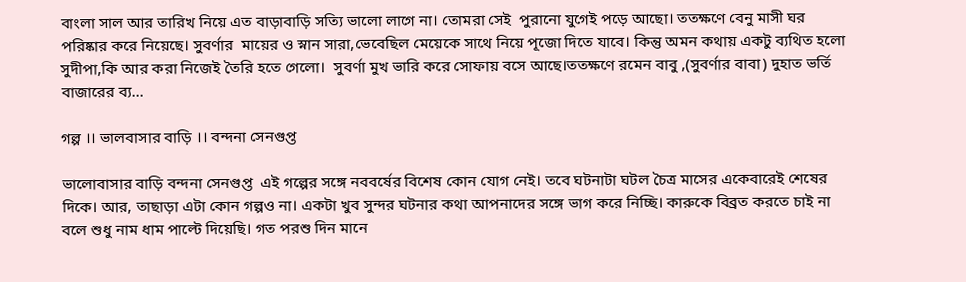বাংলা সাল আর তারিখ নিয়ে এত বাড়াবাড়ি সত্যি ভালো লাগে না। তোমরা সেই  পুরানো যুগেই পড়ে আছো। ততক্ষণে বেনু মাসী ঘর পরিষ্কার করে নিয়েছে। সুবর্ণার  মায়ের ও স্নান সারা,ভেবেছিল মেয়েকে সাথে নিয়ে পূজো দিতে যাবে। কিন্তু অমন কথায় একটু ব্যথিত হলো সুদীপা,কি আর করা নিজেই তৈরি হতে গেলো।  সুবর্ণা মুখ ভারি করে সোফায় বসে আছে।ততক্ষণে রমেন বাবু ,(সুবর্ণার বাবা) দুহাত ভর্তি বাজারের ব্য...

গল্প ।। ভালবাসার বাড়ি ।। বন্দনা সেনগুপ্ত

ভালোবাসার বাড়ি বন্দনা সেনগুপ্ত  এই গল্পের সঙ্গে নববর্ষের বিশেষ কোন যোগ নেই। তবে ঘটনাটা ঘটল চৈত্র মাসের একেবারেই শেষের দিকে। আর, তাছাড়া এটা কোন গল্পও না। একটা খুব সুন্দর ঘটনার কথা আপনাদের সঙ্গে ভাগ করে নিচ্ছি। কারুকে বিব্রত করতে চাই না বলে শুধু নাম ধাম পাল্টে দিয়েছি। গত পরশু দিন মানে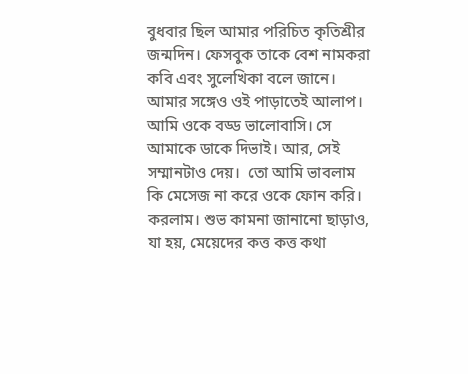বুধবার ছিল আমার পরিচিত কৃতিশ্রীর জন্মদিন। ফেসবুক তাকে বেশ নামকরা কবি এবং সুলেখিকা বলে জানে। আমার সঙ্গেও ওই পাড়াতেই আলাপ। আমি ওকে বড্ড ভালোবাসি। সে আমাকে ডাকে দিভাই। আর, সেই সম্মানটাও দেয়।  তো আমি ভাবলাম কি মেসেজ না করে ওকে ফোন করি। করলাম। শুভ কামনা জানানো ছাড়াও, যা হয়, মেয়েদের কত্ত কত্ত কথা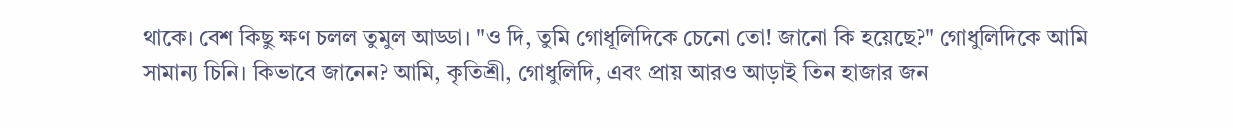থাকে। বেশ কিছু ক্ষণ চলল তুমুল আড্ডা। "ও দি, তুমি গোধূলিদিকে চেনো তো! জানো কি হয়েছে?" গোধুলিদিকে আমি সামান্য চিনি। কিভাবে জানেন? আমি, কৃতিশ্রী, গোধুলিদি, এবং প্রায় আরও আড়াই তিন হাজার জন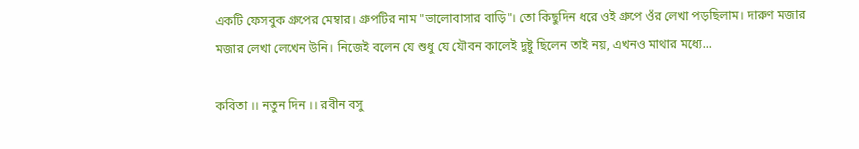একটি ফেসবুক গ্রুপের মেম্বার। গ্রুপটির নাম "ভালোবাসার বাড়ি"। তো কিছুদিন ধরে ওই গ্রুপে ওঁর লেখা পড়ছিলাম। দারুণ মজার মজার লেখা লেখেন উনি। নিজেই বলেন যে শুধু যে যৌবন কালেই দুষ্টু ছিলেন তাই নয়, এখনও মাথার মধ্যে...

কবিতা ।। নতুন দিন ।। রবীন বসু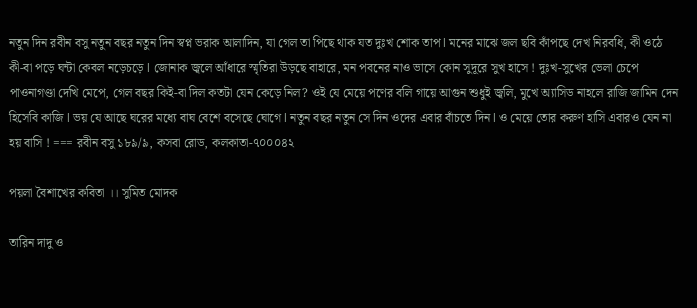নতুন দিন রবীন বসু নতুন বছর নতুন দিন স্বপ্ন ভরাক আলাদিন, যা গেল তা পিছে থাক যত দুঃখ শোক তাপ l মনের মাঝে জল ছবি কাঁপছে দেখ নিরবধি, কী ওঠে কী-বা পড়ে ঘন্টা কেবল নড়েচড়ে l জোনাক জ্বলে আঁধারে স্মৃতিরা উড়ছে বাহারে, মন পবনের নাও ভাসে কোন সুদূরে সুখ হাসে ! দুঃখ-সুখের ভেলা চেপে পাওনাগণ্ডা দেখি মেপে, গেল বছর কিই-বা দিল কতটা যেন কেড়ে নিল? ওই যে মেয়ে পণের বলি গায়ে আগুন শুধুই জ্বলি, মুখে অ্যাসিড নাহলে রাজি জামিন দেন হিসেবি কাজি l ভয় যে আছে ঘরের মধ্যে বাঘ বেশে বসেছে ঘোগে l নতুন বছর নতুন সে দিন ওদের এবার বাঁচতে দিন l ও মেয়ে তোর করুণ হাসি এবারও যেন না হয় বাসি ! === রবীন বসু ১৮৯/৯, কসবা রোড, কলকাতা-৭০০০৪২

পয়লা বৈশাখের কবিতা ।। সুমিত মোদক

তারিন দাদু ও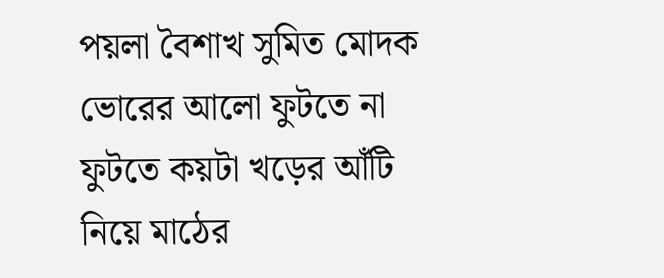পয়লা বৈশাখ সুমিত মোদক ভোরের আলো ফুটতে না ফুটতে কয়টা খড়ের আঁটি নিয়ে মাঠের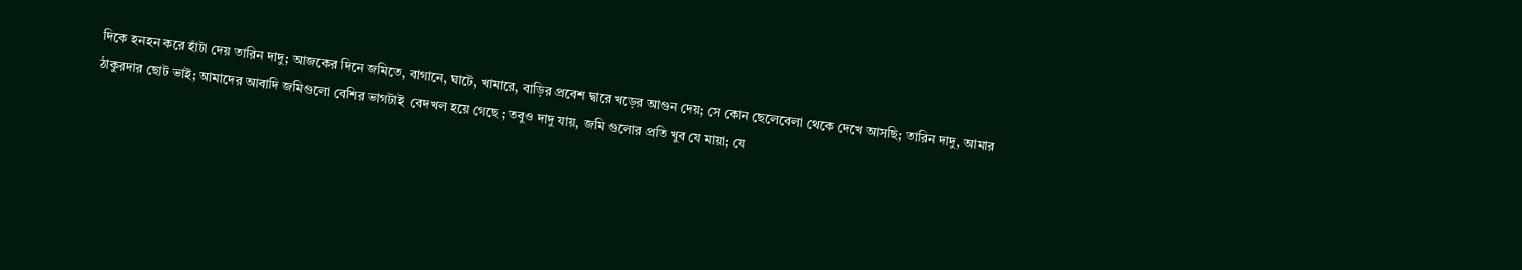দিকে হনহন করে হাঁটা দেয় তারিন দাদু; আজকের দিনে জমিতে, বাগানে, ঘাটে, খামারে, বাড়ির প্রবেশ দ্বারে খড়ের আগুন দেয়; সে কোন ছেলেবেলা থেকে দেখে আসছি; তারিন দাদু, আমার ঠাকুরদার ছোট ভাই; আমাদের আবাদি জমিগুলো বেশির ভাগটাই  বেদখল হয়ে গেছে ; তবুও দাদু যায়, জমি গুলোর প্রতি খুব যে মায়া; যে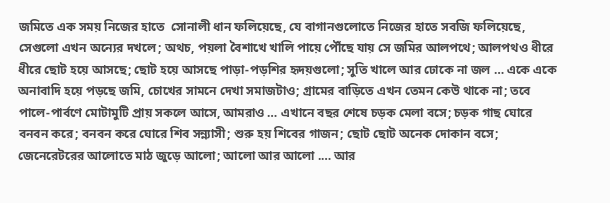জমিতে এক সময় নিজের হাতে  সোনালী ধান ফলিয়েছে, যে বাগানগুলোতে নিজের হাতে সবজি ফলিয়েছে, সেগুলো এখন অন্যের দখলে; অথচ, পয়লা বৈশাখে খালি পায়ে পৌঁছে যায় সে জমির আলপথে; আলপথও ধীরে ধীরে ছোট হয়ে আসছে; ছোট হয়ে আসছে পাড়া-পড়শির হৃদয়গুলো; সুতি খালে আর ঢোকে না জল … একে একে অনাবাদি হয়ে পড়ছে জমি, চোখের সামনে দেখা সমাজটাও; গ্রামের বাড়িতে এখন তেমন কেউ থাকে না; তবে পালে-পার্বণে মোটামুটি প্রায় সকলে আসে, আমরাও … এখানে বছর শেষে চড়ক মেলা বসে; চড়ক গাছ ঘোরে বনবন করে; বনবন করে ঘোরে শিব সন্ন্যাসী; শুরু হয় শিবের গাজন; ছোট ছোট অনেক দোকান বসে; জেনেরেটরের আলোতে মাঠ জুড়ে আলো; আলো আর আলো .… আর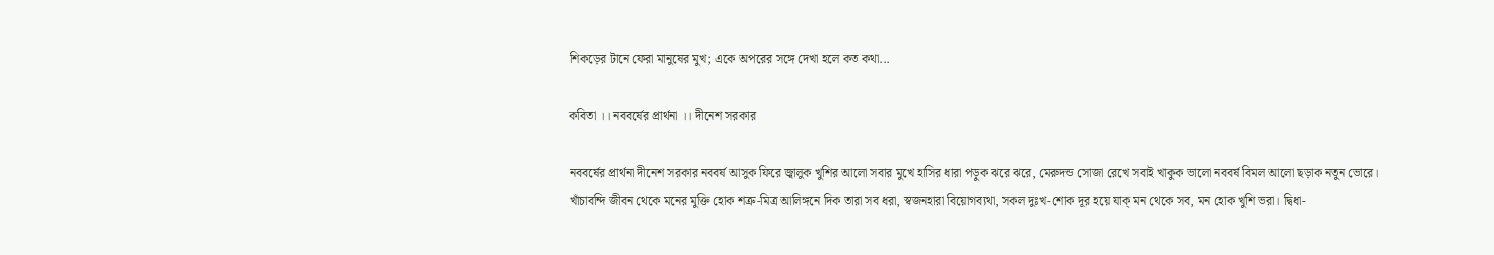শিকড়ের টানে ফেরা মানুষের মুখ; একে অপরের সঙ্গে দেখা হলে কত কথা...

কবিতা ।। নববর্ষের প্রার্থনা ।। দীনেশ সরকার

নববর্ষের প্রার্থনা দীনেশ সরকার নববর্ষ আসুক ফিরে জ্বালুক খুশির আলো সবার মুখে হাসির ধারা পড়ুক ঝরে ঝরে, মেরুদন্ড সোজা রেখে সবাই খাকুক ভালো নববর্ষ বিমল আলো ছড়াক নতুন ভোরে। খাঁচাবন্দি জীবন থেকে মনের মুক্তি হোক শত্রু-মিত্র আলিঙ্গনে দিক তারা সব ধরা, স্বজনহারা বিয়োগব্যথা, সকল দুঃখ-শোক দূর হয়ে যাক্‌ মন থেকে সব, মন হোক খুশি ভরা। দ্বিধা-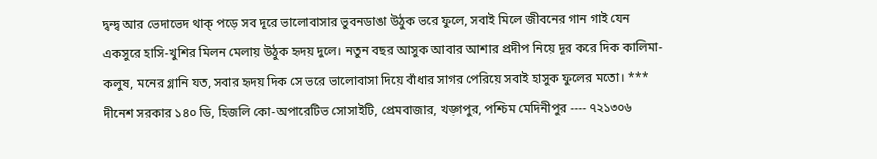দ্বন্দ্ব আর ভেদাভেদ থাক্‌ পড়ে সব দূরে ভালোবাসার ভুবনডাঙা উঠুক ভরে ফুলে, সবাই মিলে জীবনের গান গাই যেন একসুরে হাসি-খুশির মিলন মেলায় উঠুক হৃদয় দুলে। নতুন বছর আসুক আবার আশার প্রদীপ নিয়ে দূর করে দিক কালিমা-কলুষ, মনের গ্লানি যত, সবার হৃদয় দিক সে ভরে ভালোবাসা দিয়ে বাঁধার সাগর পেরিয়ে সবাই হাসুক ফুলের মতো। *** দীনেশ সরকার ১৪০ ডি, হিজলি কো-অপারেটিভ সোসাইটি, প্রেমবাজার, খড়্গপুর, পশ্চিম মেদিনীপুর ---- ৭২১৩০৬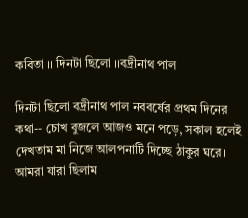কবিতা ।। দিনটা ছিলো ।।বদ্রীনাথ পাল

দিনটা ছিলো বদ্রীনাথ পাল নববর্ষের প্রথম দিনের কথা-- চোখ বুজলে আজও মনে পড়ে, সকাল হলেই দেখতাম মা নিজে আলপনাটি দিচ্ছে ঠাকুর ঘরে। আমরা যারা ছিলাম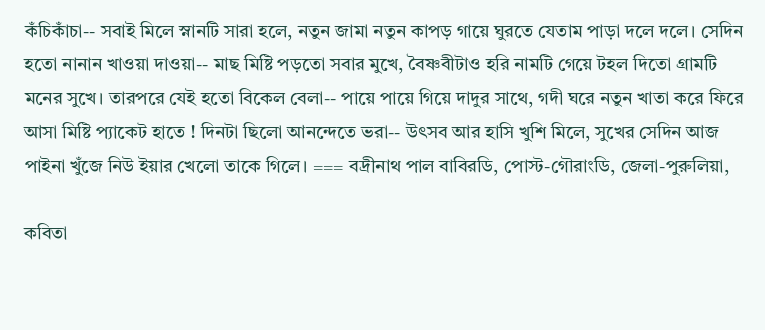কঁচিকাঁচা-- সবাই মিলে স্নানটি সারা হলে, নতুন জামা নতুন কাপড় গায়ে ঘুরতে যেতাম পাড়া দলে দলে। সেদিন হতো নানান খাওয়া দাওয়া-- মাছ মিষ্টি পড়তো সবার মুখে, বৈষ্ণবীটাও হরি নামটি গেয়ে টহল দিতো গ্ৰামটি মনের সুখে। তারপরে যেই হতো বিকেল বেলা-- পায়ে পায়ে গিয়ে দাদুর সাথে, গদী ঘরে নতুন খাতা করে ফিরে আসা মিষ্টি প্যাকেট হাতে ! দিনটা ছিলো আনন্দেতে ভরা-- উৎসব আর হাসি খুশি মিলে, সুখের সেদিন আজ পাইনা খুঁজে নিউ ইয়ার খেলো তাকে গিলে। === বদ্রীনাথ পাল বাবিরডি, পোস্ট-গৌরাংডি, জেলা-পুরুলিয়া,

কবিতা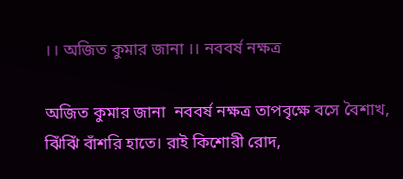।। অজিত কুমার জানা ।। নববর্ষ নক্ষত্র

অজিত কুমার জানা  নববর্ষ নক্ষত্র তাপবৃক্ষে বসে বৈশাখ,  ঝিঁঝিঁ বাঁশরি হাতে। রাই কিশোরী রোদ,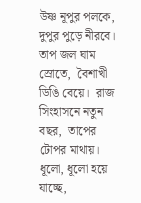উষ্ণ নূপুর পলকে,  দুপুর পুড়ে নীরবে।  তাপ জল ঘাম স্রোতে,  বৈশাখী ডিঙি বেয়ে।  রাজ সিংহাসনে নতুন বছর,  তাপের টোপর মাথায়। ধূলো, ধূলো হয়ে যাচ্ছে,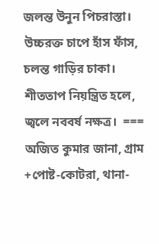জলন্ত উনুন পিচরাস্তা।  উচ্চরক্ত চাপে হাঁস ফাঁস,  চলন্ত গাড়ির চাকা।  শীততাপ নিয়ন্ত্রিত হলে,  জ্বলে নববর্ষ নক্ষত্র।  === অজিত কুমার জানা, গ্রাম +পোষ্ট-কোটরা, থানা-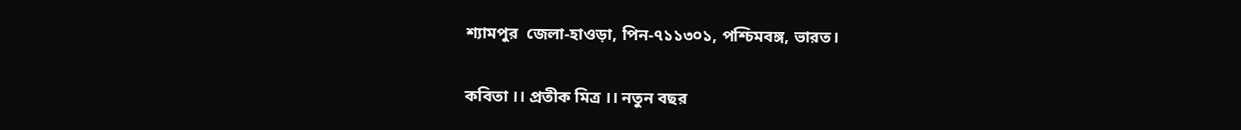শ্যামপুর  জেলা-হাওড়া, পিন-৭১১৩০১, পশ্চিমবঙ্গ, ভারত।

কবিতা ।। প্রতীক মিত্র ।। নতুন বছর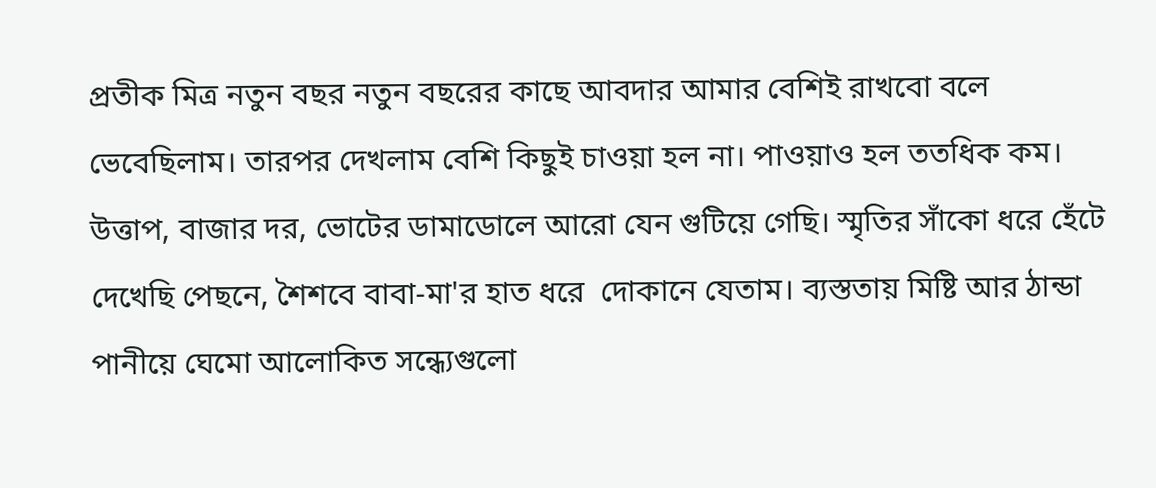প্রতীক মিত্র নতুন বছর নতুন বছরের কাছে আবদার আমার বেশিই রাখবো বলে ভেবেছিলাম। তারপর দেখলাম বেশি কিছুই চাওয়া হল না। পাওয়াও হল ততধিক কম। উত্তাপ, বাজার দর, ভোটের ডামাডোলে আরো যেন গুটিয়ে গেছি। স্মৃতির সাঁকো ধরে হেঁটে দেখেছি পেছনে, শৈশবে বাবা-মা'র হাত ধরে  দোকানে যেতাম। ব্যস্ততায় মিষ্টি আর ঠান্ডা পানীয়ে ঘেমো আলোকিত সন্ধ্যেগুলো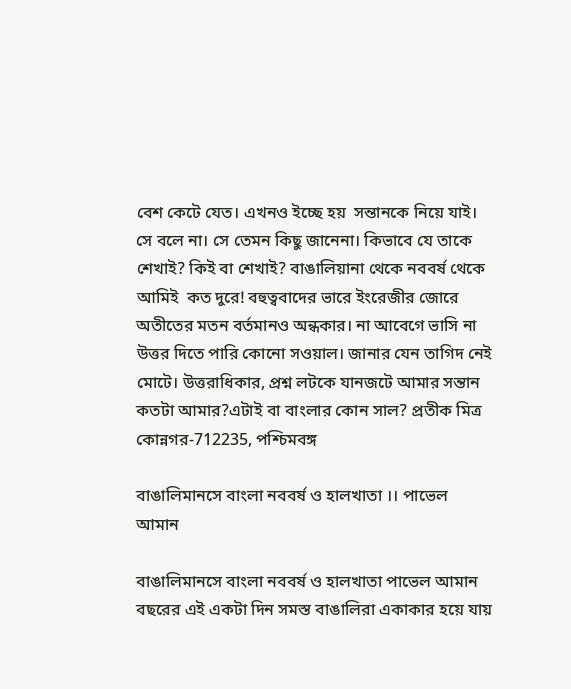বেশ কেটে যেত। এখনও ইচ্ছে হয়  সন্তানকে নিয়ে যাই। সে বলে না। সে তেমন কিছু জানেনা। কিভাবে যে তাকে শেখাই? কিই বা শেখাই? বাঙালিয়ানা থেকে নববর্ষ থেকে আমিই  কত দুরে! বহুত্ববাদের ভারে ইংরেজীর জোরে  অতীতের মতন বর্তমানও অন্ধকার। না আবেগে ভাসি না উত্তর দিতে পারি কোনো সওয়াল। জানার যেন তাগিদ নেই মোটে। উত্তরাধিকার, প্রশ্ন লটকে যানজটে আমার সন্তান কতটা আমার?এটাই বা বাংলার কোন সাল? প্রতীক মিত্র কোন্নগর-712235, পশ্চিমবঙ্গ

বাঙালিমানসে বাংলা নববর্ষ ও হালখাতা ।। পাভেল আমান

বাঙালিমানসে বাংলা নববর্ষ ও হালখাতা পাভেল আমান বছরের এই একটা দিন সমস্ত বাঙালিরা একাকার হয়ে যায়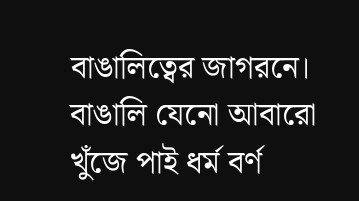বাঙালিত্বের জাগরনে। বাঙালি যেনো আবারো খুঁজে পাই ধর্ম বর্ণ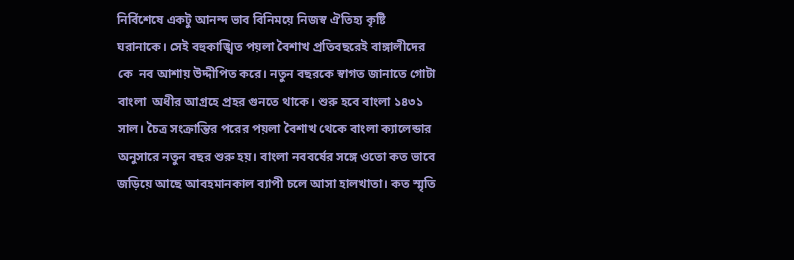নির্বিশেষে একটু আনন্দ ভাব বিনিময়ে নিজস্ব ঐতিহ্য কৃষ্টি ঘরানাকে। সেই বহুকাঙ্খিত পয়লা বৈশাখ প্রতিবছরেই বাঙ্গালীদের  কে  নব আশায় উদ্দীপিত করে। নতুন বছরকে স্বাগত জানাতে গোটা বাংলা  অধীর আগ্রহে প্রহর গুনতে থাকে। শুরু হবে বাংলা ১৪৩১ সাল। চৈত্র সংক্রান্তির পরের পয়লা বৈশাখ থেকে বাংলা ক্যালেন্ডার অনুসারে নতুন বছর শুরু হয়। বাংলা নববর্ষের সঙ্গে ওতো কত ভাবে জড়িয়ে আছে আবহমানকাল ব্যাপী চলে আসা হালখাতা। কত স্মৃতি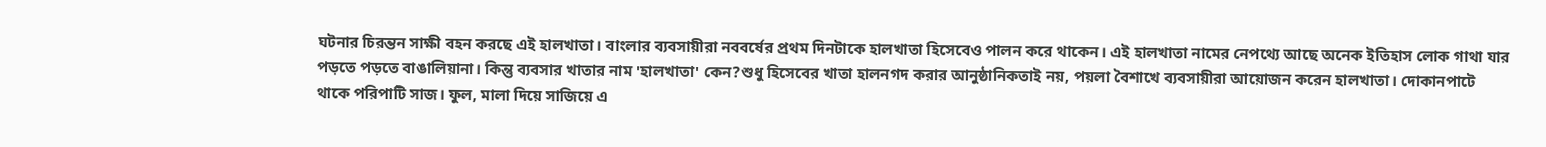ঘটনার চিরন্তন সাক্ষী বহন করছে এই হালখাতা। বাংলার ব্যবসায়ীরা নববর্ষের প্রথম দিনটাকে হালখাতা হিসেবেও পালন করে থাকেন। এই হালখাতা নামের নেপথ্যে আছে অনেক ইতিহাস লোক গাথা যার পড়তে পড়তে বাঙালিয়ানা। কিন্তু ব্যবসার খাতার নাম 'হালখাতা' কেন?শুধু হিসেবের খাতা হালনগদ করার আনুষ্ঠানিকতাই নয়, পয়লা বৈশাখে ব্যবসায়ীরা আয়োজন করেন হালখাতা। দোকানপাটে থাকে পরিপাটি সাজ। ফুল, মালা দিয়ে সাজিয়ে এ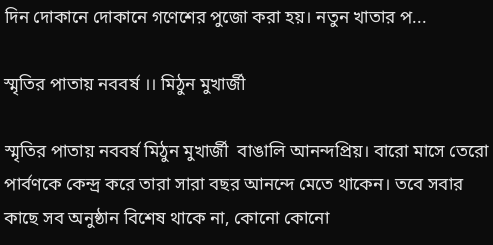দিন দোকানে দোকানে গণেশের পুজো করা হয়। নতুন খাতার প...

স্মৃতির পাতায় নববর্ষ ।। মিঠুন মুখার্জী

স্মৃতির পাতায় নববর্ষ মিঠুন মুখার্জী  বাঙালি আনন্দপ্রিয়। বারো মাসে তেরো পার্বণকে কেন্দ্র করে তারা সারা বছর আনন্দে মেতে থাকেন। তবে সবার কাছে সব অনুষ্ঠান বিশেষ থাকে না, কোনো কোনো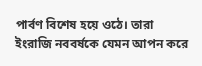পার্বণ বিশেষ হয়ে ওঠে। তারা ইংরাজি নববর্ষকে যেমন আপন করে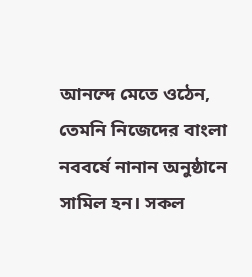আনন্দে মেতে ওঠেন, তেমনি নিজেদের বাংলা নববর্ষে নানান অনুষ্ঠানে সামিল হন। সকল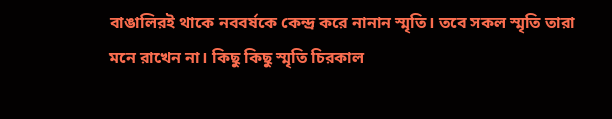বাঙালিরই থাকে নববর্ষকে কেন্দ্র করে নানান স্মৃতি। তবে সকল স্মৃতি তারা মনে রাখেন না। কিছু কিছু স্মৃতি চিরকাল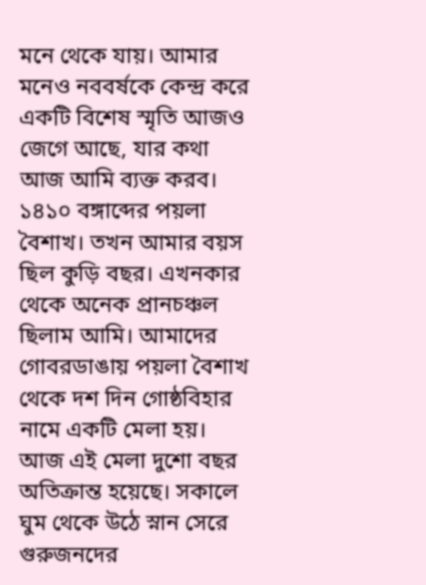মনে থেকে যায়। আমার মনেও নববর্ষকে কেন্দ্র করে একটি বিশেষ স্মৃতি আজও জেগে আছে, যার কথা আজ আমি ব্যক্ত করব। ১৪১০ বঙ্গাব্দের পয়লা বৈশাখ। তখন আমার বয়স ছিল কুড়ি বছর। এখনকার থেকে অনেক প্রানচঞ্চল ছিলাম আমি। আমাদের গোবরডাঙায় পয়লা বৈশাখ থেকে দশ দিন গোষ্ঠবিহার নামে একটি মেলা হয়। আজ এই মেলা দুশো বছর অতিক্রান্ত হয়েছে। সকালে ঘুম থেকে উঠে স্নান সেরে গুরুজনদের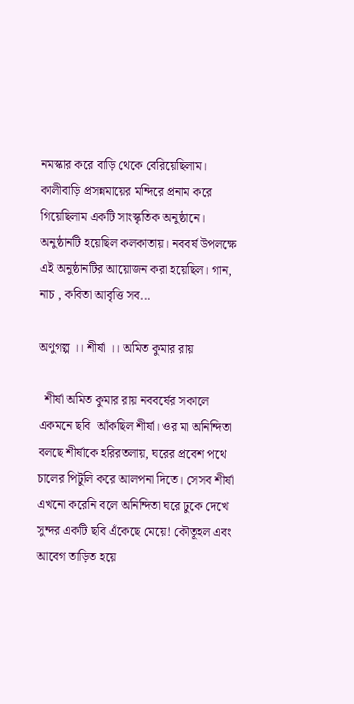নমস্কার করে বাড়ি থেকে বেরিয়েছিলাম। কালীবাড়ি প্রসন্নমায়ের মন্দিরে প্রনাম করে গিয়েছিলাম একটি সাংস্কৃতিক অনুষ্ঠানে। অনুষ্ঠানটি হয়েছিল কলকাতায়। নববর্ষ উপলক্ষে এই অনুষ্ঠানটির আয়োজন করা হয়েছিল। গান, নাচ , কবিতা আবৃত্তি সব...

অণুগল্প ।। শীর্ষা ।। অমিত কুমার রায়

  শীর্ষা অমিত কুমার রায় নববর্ষের সকালে একমনে ছবি  আঁকছিল শীর্ষা। ওর মা অনিন্দিতা বলছে শীর্ষাকে হরিরতলায়, ঘরের প্রবেশ পথে চালের পিটুলি করে আলপনা দিতে। সেসব শীর্ষা এখনো করেনি বলে অনিন্দিতা ঘরে ঢুকে দেখে সুন্দর একটি ছবি এঁকেছে মেয়ে! কৌতূহল এবং আবেগ তাড়িত হয়ে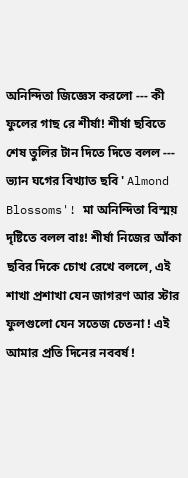অনিন্দিতা জিজ্ঞেস করলো --- কী ফুলের গাছ রে শীর্ষা! শীর্ষা ছবিতে শেষ তুলির টান দিতে দিতে বলল --- ভ্যান ঘগের বিখ্যাত ছবি ' Almond Blossoms'! মা অনিন্দিতা বিস্ময় দৃষ্টিতে বলল বাঃ! শীর্ষা নিজের আঁকা ছবির দিকে চোখ রেখে বললে, এই শাখা প্রশাখা যেন জাগরণ আর স্টার ফুলগুলো যেন সতেজ চেতনা ! এই আমার প্রতি দিনের নববর্ষ !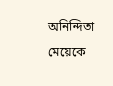অনিন্দিতা মেয়েকে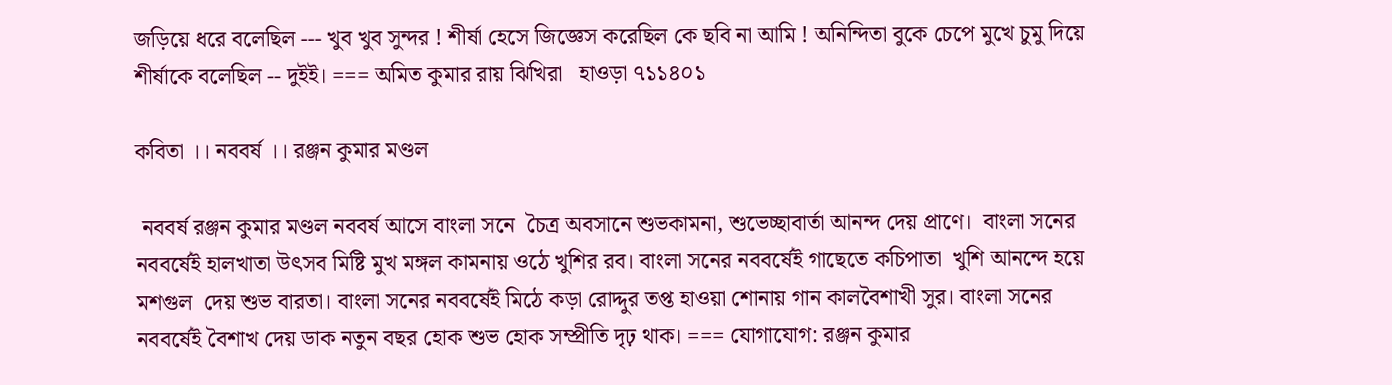জড়িয়ে ধরে বলেছিল --- খুব খুব সুন্দর ! শীর্ষা হেসে জিজ্ঞেস করেছিল কে ছবি না আমি ! অনিন্দিতা বুকে চেপে মুখে চুমু দিয়ে শীর্ষাকে বলেছিল -- দুইই। === অমিত কুমার রায় ঝিখিরা   হাওড়া ৭১১৪০১

কবিতা ।। নববর্ষ ।। রঞ্জন কুমার মণ্ডল

 নববর্ষ রঞ্জন কুমার মণ্ডল নববর্ষ আসে বাংলা সনে  চৈত্র অবসানে শুভকামনা, শুভেচ্ছাবার্তা আনন্দ দেয় প্রাণে।  বাংলা সনের নববর্ষেই হালখাতা উৎসব মিষ্টি মুখ মঙ্গল কামনায় ওঠে খুশির রব। বাংলা সনের নববর্ষেই গাছেতে কচিপাতা  খুশি আনন্দে হয়ে মশগুল  দেয় শুভ বারতা। বাংলা সনের নববর্ষেই মিঠে কড়া রোদ্দুর তপ্ত হাওয়া শোনায় গান কালবৈশাখী সুর। বাংলা সনের নববর্ষেই বৈশাখ দেয় ডাক নতুন বছর হোক শুভ হোক সম্প্রীতি দৃঢ় থাক। === যোগাযোগ: রঞ্জন কুমার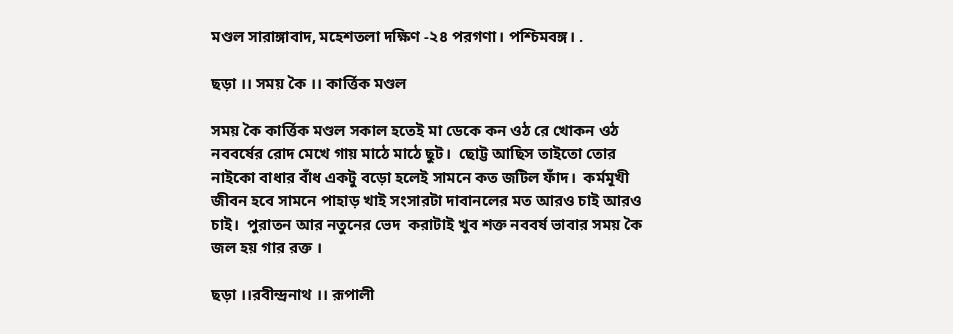মণ্ডল সারাঙ্গাবাদ, মহেশতলা দক্ষিণ -২৪ পরগণা। পশ্চিমবঙ্গ। .

ছড়া ।। সময় কৈ ।। কার্ত্তিক মণ্ডল

সময় কৈ কার্ত্তিক মণ্ডল সকাল হতেই মা ডেকে কন ওঠ রে খোকন ওঠ নববর্ষের রোদ মেখে গায় মাঠে মাঠে ছুট।  ছোট্ট আছিস তাইতো তোর নাইকো বাধার বাঁধ একটু বড়ো হলেই সামনে কত জটিল ফাঁদ।  কর্মমূখী জীবন হবে সামনে পাহাড় খাই সংসারটা দাবানলের মত আরও চাই আরও চাই।  পুরাতন আর নতুনের ভেদ  করাটাই খুব শক্ত নববর্ষ ভাবার সময় কৈ জল হয় গার রক্ত ।

ছড়া ।।রবীন্দ্রনাথ ।। রূপালী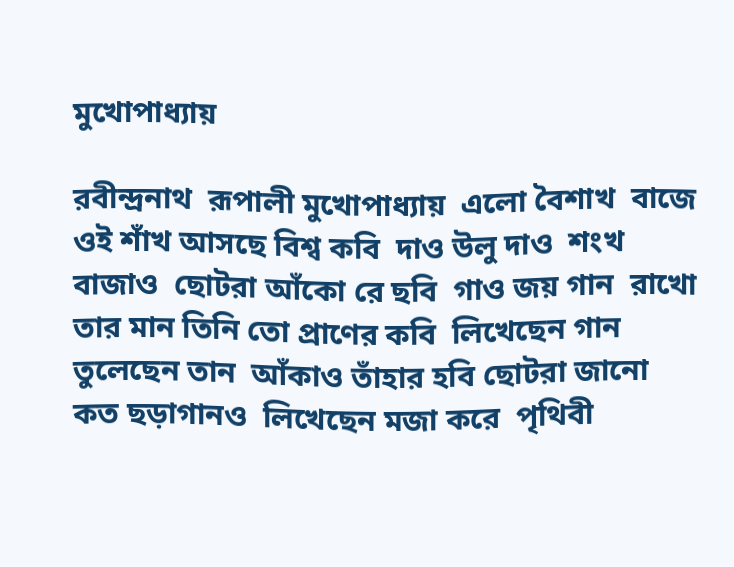মুখোপাধ্যায়

রবীন্দ্রনাথ  রূপালী মুখোপাধ্যায়  এলো বৈশাখ  বাজে ওই শাঁখ আসছে বিশ্ব কবি  দাও উলু দাও  শংখ বাজাও  ছোটরা আঁকো রে ছবি  গাও জয় গান  রাখো তার মান তিনি তো প্রাণের কবি  লিখেছেন গান  তুলেছেন তান  আঁকাও তাঁহার হবি ছোটরা জানো  কত ছড়াগানও  লিখেছেন মজা করে  পৃথিবী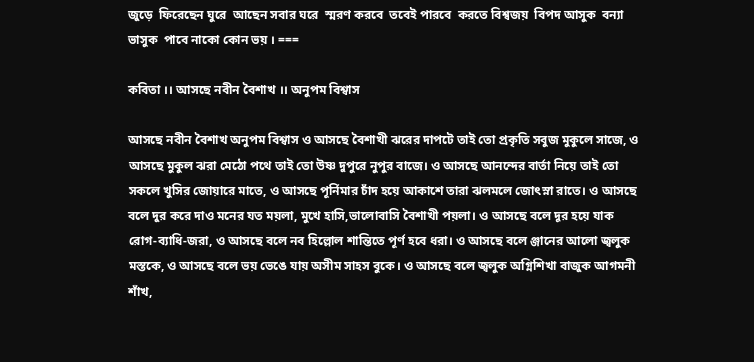জুড়ে  ফিরেছেন ঘুরে  আছেন সবার ঘরে  স্মরণ করবে  তবেই পারবে  করতে বিশ্বজয়  বিপদ আসুক  বন্যা ভাসুক  পাবে নাকো কোন ভয় । ===

কবিতা ।। আসছে নবীন বৈশাখ ।। অনুপম বিশ্বাস

আসছে নবীন বৈশাখ অনুপম বিশ্বাস ও আসছে বৈশাখী ঝরের দাপটে তাই তো প্রকৃতি সবুজ মুকুলে সাজে, ও আসছে মুকুল ঝরা মেঠো পথে তাই তো উষ্ণ দুপুরে নুপুর বাজে। ও আসছে আনন্দের বার্তা নিয়ে তাই তো সকলে খুসির জোয়ারে মাতে, ও আসছে পূর্নিমার চাঁদ হয়ে আকাশে তারা ঝলমলে জোৎস্না রাতে। ও আসছে বলে দুর করে দাও মনের যত ময়লা, মুখে হাসি,ভালোবাসি বৈশাখী পয়লা। ও আসছে বলে দূর হয়ে যাক রোগ-ব্যাধি-জরা, ও আসছে বলে নব হিল্লোল শান্তিতে পূর্ণ হবে ধরা। ও আসছে বলে ঞ্জানের আলো জ্বলুক মস্তকে, ও আসছে বলে ভয় ভেঙে যায় অসীম সাহস বুকে। ও আসছে বলে জ্বলুক অগ্নিশিখা বাজুক আগমনী শাঁখ,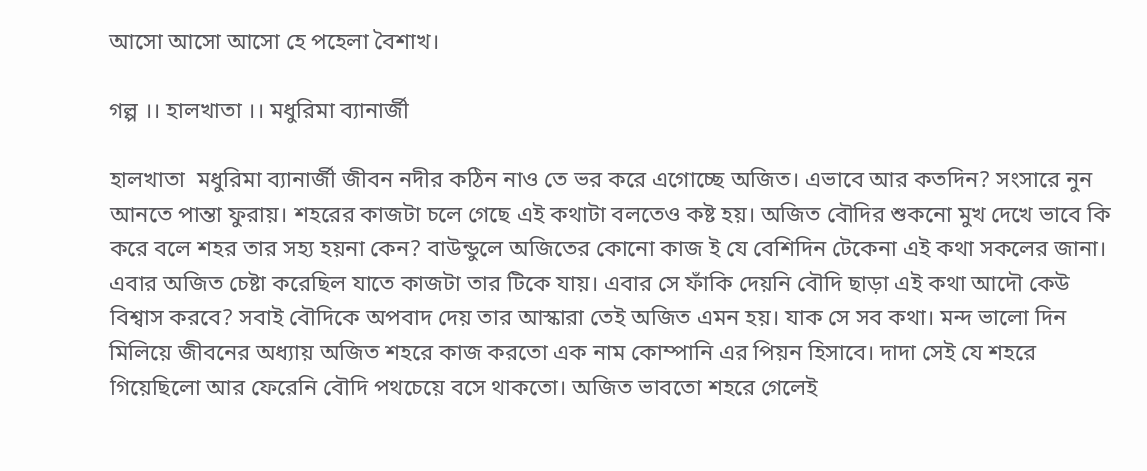আসো আসো আসো হে পহেলা বৈশাখ।

গল্প ।। হালখাতা ।। মধুরিমা ব্যানার্জী

হালখাতা  মধুরিমা ব্যানার্জী জীবন নদীর কঠিন নাও তে ভর করে এগোচ্ছে অজিত। এভাবে আর কতদিন? সংসারে নুন আনতে পান্তা ফুরায়। শহরের কাজটা চলে গেছে এই কথাটা বলতেও কষ্ট হয়। অজিত বৌদির শুকনো মুখ দেখে ভাবে কি করে বলে শহর তার সহ্য হয়না কেন? বাউন্ডুলে অজিতের কোনো কাজ ই যে বেশিদিন টেকেনা এই কথা সকলের জানা। এবার অজিত চেষ্টা করেছিল যাতে কাজটা তার টিকে যায়। এবার সে ফাঁকি দেয়নি বৌদি ছাড়া এই কথা আদৌ কেউ বিশ্বাস করবে? সবাই বৌদিকে অপবাদ দেয় তার আস্কারা তেই অজিত এমন হয়। যাক সে সব কথা। মন্দ ভালো দিন মিলিয়ে জীবনের অধ্যায় অজিত শহরে কাজ করতো এক নাম কোম্পানি এর পিয়ন হিসাবে। দাদা সেই যে শহরে গিয়েছিলো আর ফেরেনি বৌদি পথচেয়ে বসে থাকতো। অজিত ভাবতো শহরে গেলেই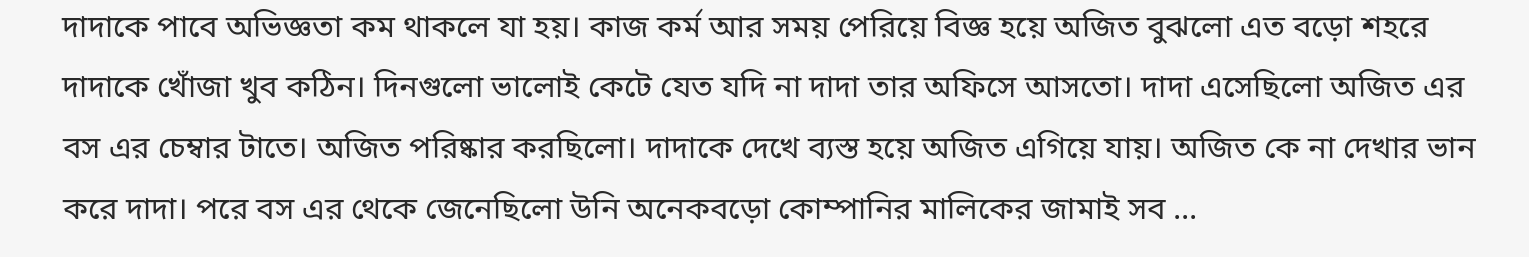দাদাকে পাবে অভিজ্ঞতা কম থাকলে যা হয়। কাজ কর্ম আর সময় পেরিয়ে বিজ্ঞ হয়ে অজিত বুঝলো এত বড়ো শহরে দাদাকে খোঁজা খুব কঠিন। দিনগুলো ভালোই কেটে যেত যদি না দাদা তার অফিসে আসতো। দাদা এসেছিলো অজিত এর বস এর চেম্বার টাতে। অজিত পরিষ্কার করছিলো। দাদাকে দেখে ব্যস্ত হয়ে অজিত এগিয়ে যায়। অজিত কে না দেখার ভান করে দাদা। পরে বস এর থেকে জেনেছিলো উনি অনেকবড়ো কোম্পানির মালিকের জামাই সব ...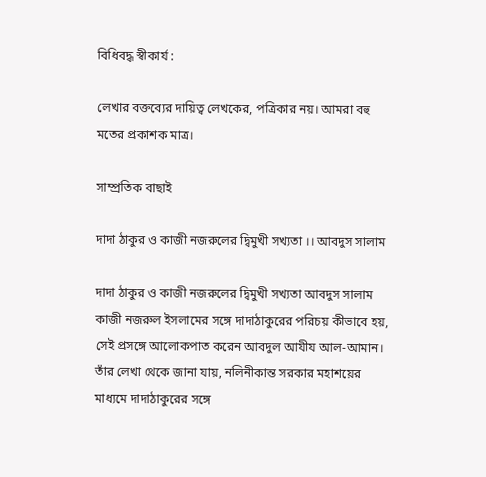বিধিবদ্ধ স্বীকার্য :

লেখার বক্তব্যের দায়িত্ব লেখকের, পত্রিকার নয়। আমরা বহু মতের প্রকাশক মাত্র।

সাম্প্রতিক বাছাই

দাদা ঠাকুর ও কাজী নজরুলের দ্বিমুখী সখ্যতা ।। আবদুস সালাম

দাদা ঠাকুর ও কাজী নজরুলের দ্বিমুখী সখ্যতা আবদুস সালাম কাজী নজরুল ইসলামের সঙ্গে দাদাঠাকুরের পরিচয় কীভাবে হয়, সেই প্রসঙ্গে আলোকপাত করেন আবদুল আযীয আল-আমান। তাঁর লেখা থেকে জানা যায়, নলিনীকান্ত সরকার মহাশয়ের মাধ্যমে দাদাঠাকুরের সঙ্গে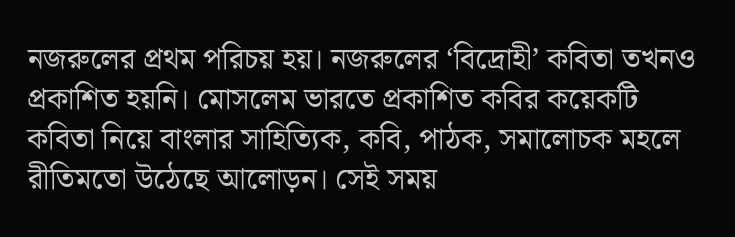নজরুলের প্রথম পরিচয় হয়। নজরুলের ‘বিদ্রোহী’ কবিতা তখনও প্রকাশিত হয়নি। মোসলেম ভারতে প্রকাশিত কবির কয়েকটি কবিতা নিয়ে বাংলার সাহিত্যিক, কবি, পাঠক, সমালোচক মহলে রীতিমতো উঠেছে আলোড়ন। সেই সময়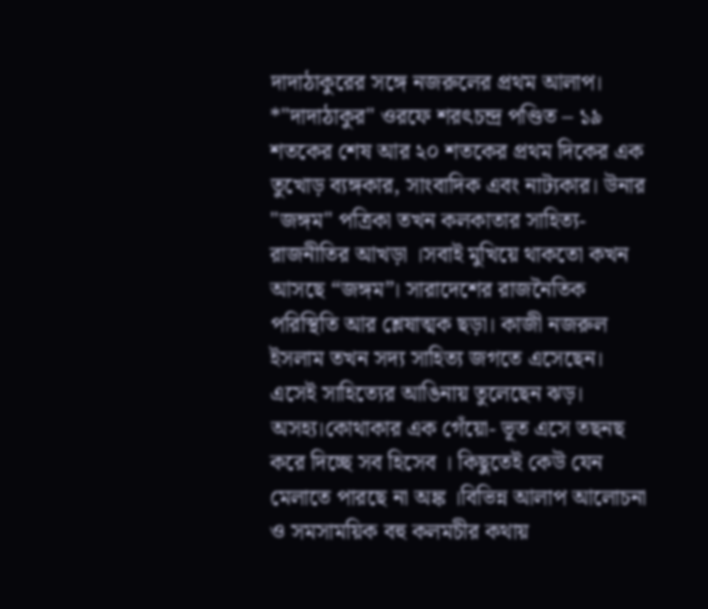দাদাঠাকুরের সঙ্গে নজরুলের প্রথম আলাপ। *"দাদাঠাকুর" ওরফে শরৎচন্দ্র পণ্ডিত – ১৯ শতকের শেষ আর ২০ শতকের প্রথম দিকের এক তুখোড় ব্যঙ্গকার, সাংবাদিক এবং নাট্যকার। উনার "জঙ্গম" পত্রিকা তখন কলকাতার সাহিত্য-রাজনীতির আখড়া ।সবাই মুখিয়ে থাকতো কখন আসছে “জঙ্গম”। সারাদেশের রাজনৈতিক পরিস্থিতি আর শ্লেষাত্মক ছড়া। কাজী নজরুল ইসলাম তখন সদ্য সাহিত্য জগতে এসেছেন। এসেই সাহিত্যের আঙিনায় তুলেছেন ঝড়। অসহ্য।কোথাকার এক গেঁয়ো- ভূত এসে তছনছ করে দিচ্ছে সব হিসেব । কিছুতেই কেউ যেন মেলাতে পারছে না অঙ্ক ।বিভিন্ন আলাপ আলোচনা ও সমসাময়িক বহু কলমচীর কথায়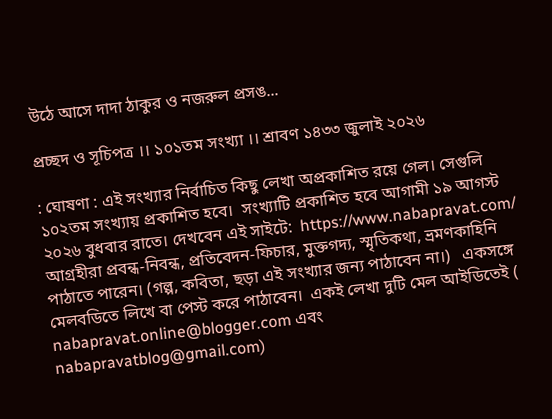উঠে আসে দাদা ঠাকুর ও নজরুল প্রসঙ...

প্রচ্ছদ ও সূচিপত্র ।। ১০১তম সংখ্যা ।। শ্রাবণ ১৪৩৩ জুলাই ২০২৬

: ঘোষণা : এই সংখ্যার নির্বাচিত কিছু লেখা অপ্রকাশিত রয়ে গেল। সেগুলি ১০২তম সংখ্যায় প্রকাশিত হবে।  সংখ্যাটি প্রকাশিত হবে আগামী ১৯ আগস্ট ২০২৬ বুধবার রাতে। দেখবেন এই সাইটে:  https://www.nabapravat.com/ আগ্রহীরা প্রবন্ধ-নিবন্ধ, প্রতিবেদন-ফিচার, মুক্তগদ্য, স্মৃতিকথা, ভ্রমণকাহিনি পাঠাতে পারেন। (গল্প, কবিতা, ছড়া এই সংখ্যার জন্য পাঠাবেন না।)   একসঙ্গে মেলবডিতে লিখে বা পেস্ট করে পাঠাবেন।  একই লেখা দুটি মেল আইডিতেই ( nabapravat.online@blogger.com এবং nabapravatblog@gmail.com)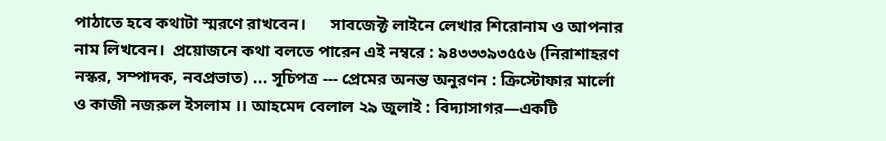পাঠাতে হবে কথাটা স্মরণে রাখবেন।      সাবজেক্ট লাইনে লেখার শিরোনাম ও আপনার নাম লিখবেন।  প্রয়োজনে কথা বলতে পারেন এই নম্বরে : ৯৪৩৩৩৯৩৫৫৬ (নিরাশাহরণ নস্কর, সম্পাদক, নবপ্রভাত) ... সূচিপত্র --- প্রেমের অনন্ত অনুরণন : ক্রিস্টোফার মার্লো ও কাজী নজরুল ইসলাম ।। আহমেদ বেলাল ২৯ জুলাই : বিদ্যাসাগর—একটি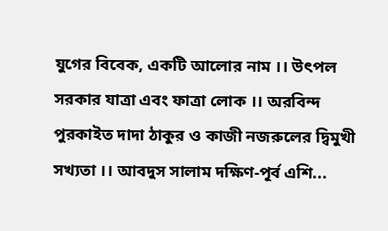যুগের বিবেক, একটি আলোর নাম ।। উৎপল সরকার যাত্রা এবং ফাত্রা লোক ।। অরবিন্দ পুরকাইত দাদা ঠাকুর ও কাজী নজরুলের দ্বিমুখী সখ্যতা ।। আবদুস সালাম দক্ষিণ-পূর্ব এশি...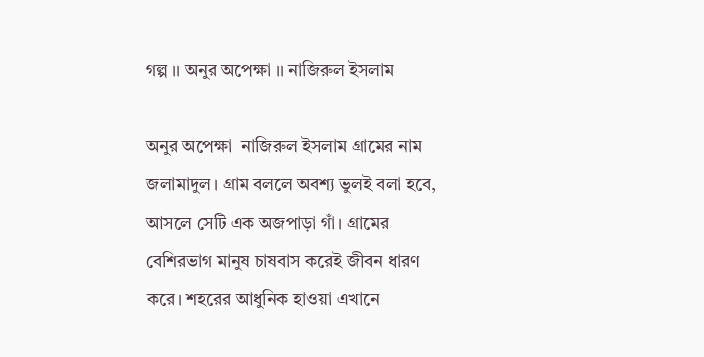গল্প ।। অনুর অপেক্ষা ।। নাজিরুল ইসলাম

অনুর অপেক্ষা  নাজিরুল ইসলাম গ্রামের নাম জলামাদুল। গ্রাম বললে অবশ্য ভুলই বলা হবে, আসলে সেটি এক অজপাড়া গাঁ। গ্রামের বেশিরভাগ মানুষ চাষবাস করেই জীবন ধারণ করে। শহরের আধুনিক হাওয়া এখানে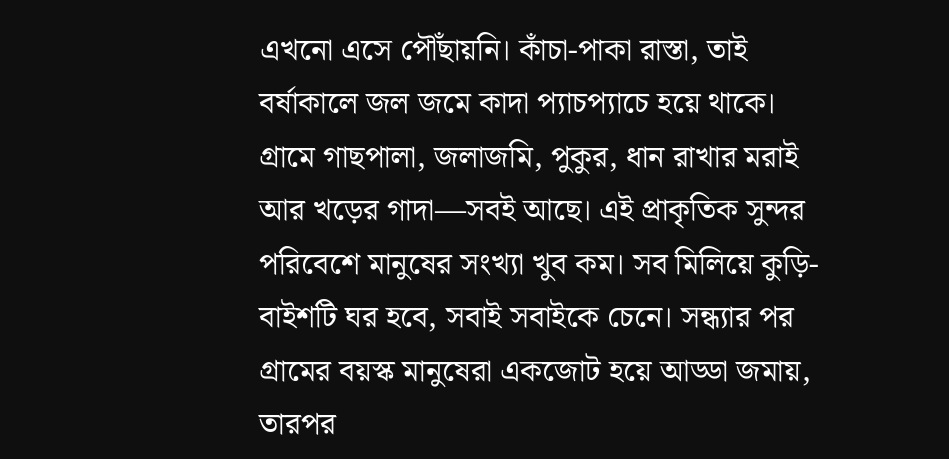এখনো এসে পৌঁছায়নি। কাঁচা-পাকা রাস্তা, তাই বর্ষাকালে জল জমে কাদা প্যাচপ্যাচে হয়ে থাকে। গ্রামে গাছপালা, জলাজমি, পুকুর, ধান রাখার মরাই আর খড়ের গাদা—সবই আছে। এই প্রাকৃতিক সুন্দর পরিবেশে মানুষের সংখ্যা খুব কম। সব মিলিয়ে কুড়ি-বাইশটি ঘর হবে, সবাই সবাইকে চেনে। সন্ধ্যার পর গ্রামের বয়স্ক মানুষেরা একজোট হয়ে আড্ডা জমায়, তারপর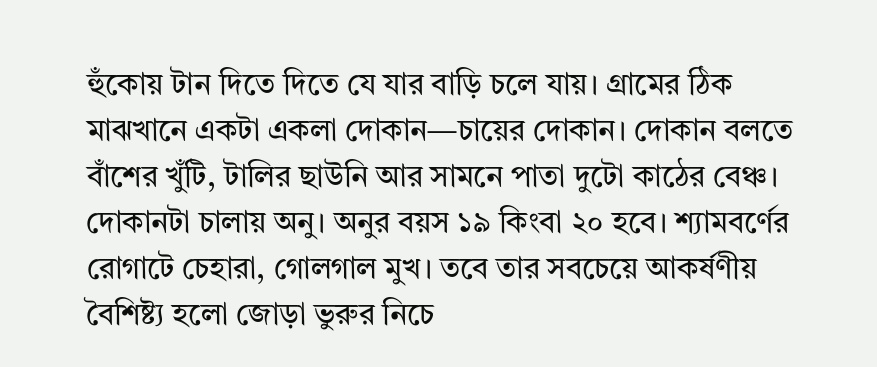হুঁকোয় টান দিতে দিতে যে যার বাড়ি চলে যায়। গ্রামের ঠিক মাঝখানে একটা একলা দোকান—চায়ের দোকান। দোকান বলতে বাঁশের খুঁটি, টালির ছাউনি আর সামনে পাতা দুটো কাঠের বেঞ্চ। দোকানটা চালায় অনু। অনুর বয়স ১৯ কিংবা ২০ হবে। শ্যামবর্ণের রোগাটে চেহারা, গোলগাল মুখ। তবে তার সবচেয়ে আকর্ষণীয় বৈশিষ্ট্য হলো জোড়া ভুরুর নিচে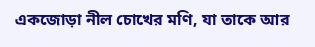একজোড়া নীল চোখের মণি, যা তাকে আর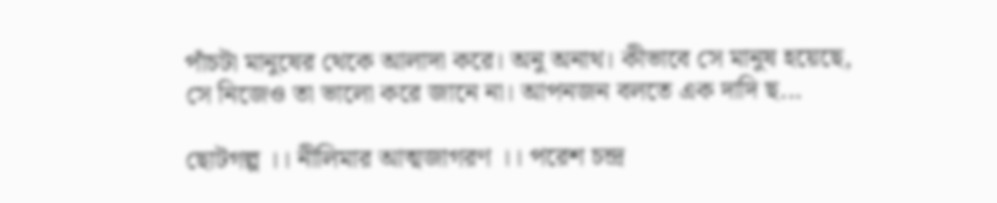পাঁচটা মানুষের থেকে আলাদা করে। অনু অনাথ। কীভাবে সে মানুষ হয়েছে, সে নিজেও তা ভালো করে জানে না। আপনজন বলতে এক দাদি ছ...

ছোটগল্প ।। নীলিমার আত্মজাগরণ ।। পরেশ চন্দ্র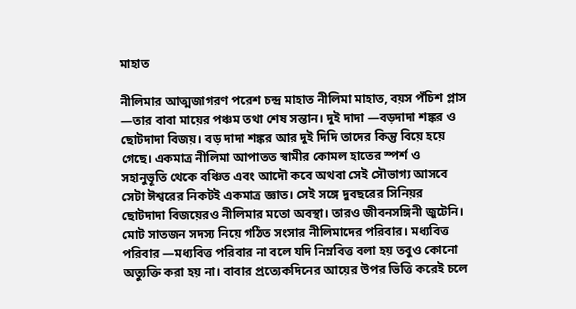মাহাত

নীলিমার আত্মজাগরণ পরেশ চন্দ্র মাহাত নীলিমা মাহাত, বয়স পঁচিশ প্লাস —তার বাবা মায়ের পঞ্চম তথা শেষ সন্তান। দুই দাদা —বড়দাদা শঙ্কর ও ছোটদাদা বিজয়। বড় দাদা শঙ্কর আর দুই দিদি তাদের কিন্তু বিয়ে হয়ে গেছে। একমাত্র নীলিমা আপাতত স্বামীর কোমল হাতের স্পর্শ ও সহানুভূতি থেকে বঞ্চিত এবং আদৌ কবে অথবা সেই সৌভাগ্য আসবে সেটা ঈশ্বরের নিকটই একমাত্র জ্ঞাত। সেই সঙ্গে দুবছরের সিনিয়র ছোটদাদা বিজয়েরও নীলিমার মতো অবস্থা। তারও জীবনসঙ্গিনী জুটেনি। মোট সাতজন সদস্য নিয়ে গঠিত সংসার নীলিমাদের পরিবার। মধ্যবিত্ত পরিবার —মধ্যবিত্ত পরিবার না বলে যদি নিম্নবিত্ত বলা হয় তবুও কোনো অত্যুক্তি করা হয় না। বাবার প্রত্যেকদিনের আয়ের উপর ভিত্তি করেই চলে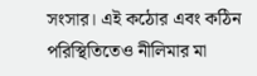সংসার। এই কঠোর এবং কঠিন পরিস্থিতিতেও নীলিমার মা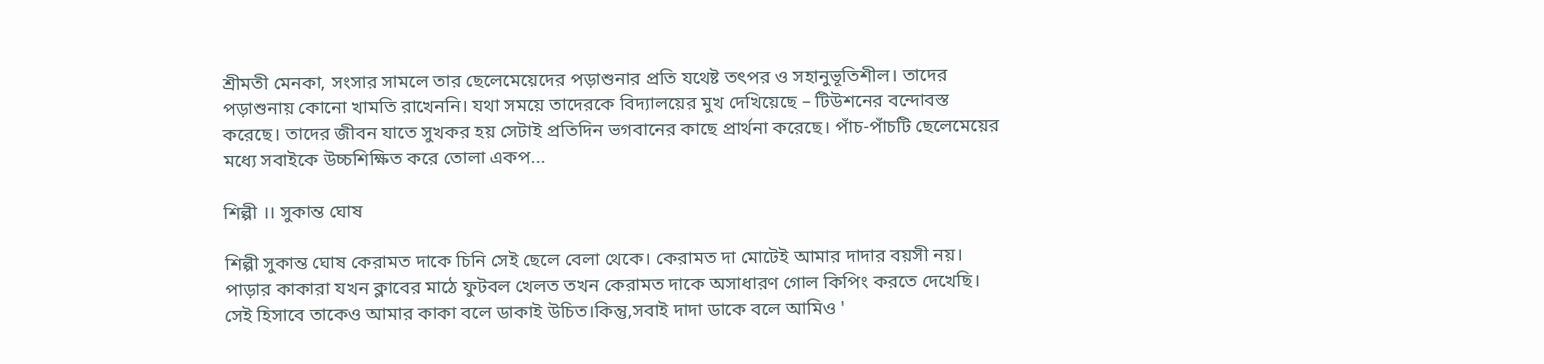শ্রীমতী মেনকা‚ সংসার সামলে তার ছেলেমেয়েদের পড়াশুনার প্রতি যথেষ্ট তৎপর ও সহানুভূতিশীল। তাদের পড়াশুনায় কোনো খামতি রাখেননি। যথা সময়ে তাদেরকে বিদ্যালয়ের মুখ দেখিয়েছে – টিউশনের বন্দোবস্ত করেছে। তাদের জীবন যাতে সুখকর হয় সেটাই প্রতিদিন ভগবানের কাছে প্রার্থনা করেছে। পাঁচ-পাঁচটি ছেলেমেয়ের মধ্যে সবাইকে উচ্চশিক্ষিত করে তোলা একপ...

শিল্পী ।। সুকান্ত ঘোষ

শিল্পী সুকান্ত ঘোষ কেরামত দাকে চিনি সেই ছেলে বেলা থেকে। কেরামত দা মোটেই আমার দাদার বয়সী নয়। পাড়ার কাকারা যখন ক্লাবের মাঠে ফুটবল খেলত তখন কেরামত দাকে অসাধারণ গোল কিপিং করতে দেখেছি। সেই হিসাবে তাকেও আমার কাকা বলে ডাকাই উচিত।কিন্তু,সবাই দাদা ডাকে বলে আমিও '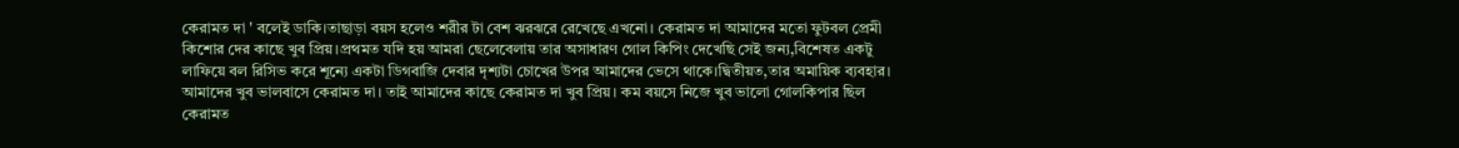কেরামত দা ' বলেই ডাকি।তাছাড়া বয়স হলেও শরীর টা বেশ ঝরঝরে রেখেছে এখনো। কেরামত দা আমাদের মতো ফুটবল প্রেমী কিশোর দের কাছে খুব প্রিয়।প্রথমত যদি হয় আমরা ছেলেবেলায় তার অসাধারণ গোল কিপিং দেখেছি সেই জন্য,বিশেষত একটু লাফিয়ে বল রিসিভ করে শূন্যে একটা ডিগবাজি দেবার দৃশ্যটা চোখের উপর আমাদের ভেসে থাকে।দ্বিতীয়ত,তার অমায়িক ব্যবহার। আমাদের খুব ভালবাসে কেরামত দা। তাই আমাদের কাছে কেরামত দা খুব প্রিয়। কম বয়সে নিজে খুব ভালো গোলকিপার ছিল কেরামত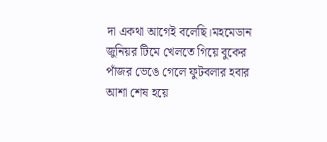দা একথা আগেই বলেছি।মহমেডান জুনিয়র টিমে খেলতে গিয়ে বুকের পাঁজর ভেঙে গেলে ফুটবলার হবার আশা শেষ হয়ে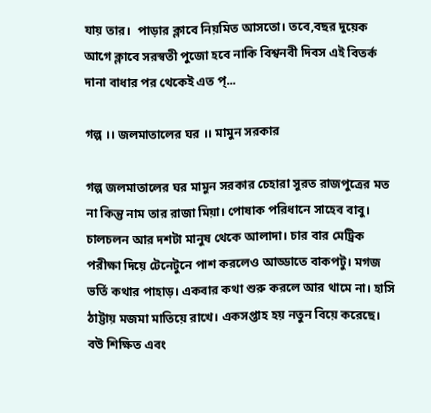যায় তার।  পাড়ার ক্লাবে নিয়মিত আসতো। তবে,বছর দুয়েক আগে ক্লাবে সরস্বতী পুজো হবে নাকি বিশ্বনবী দিবস এই বিতর্ক দানা বাধার পর থেকেই এত প্...

গল্প ।। জলমাতালের ঘর ।। মামুন সরকার

গল্প জলমাতালের ঘর মামুন সরকার চেহারা সুরত রাজপুত্রের মত না কিন্তু নাম তার রাজা মিয়া। পোষাক পরিধানে সাহেব বাবু। চালচলন আর দশটা মানুষ থেকে আলাদা। চার বার মেট্রিক পরীক্ষা দিয়ে টেনেটুনে পাশ করলেও আড্ডাতে বাকপটু। মগজ ভর্তি কথার পাহাড়। একবার কথা শুরু করলে আর থামে না। হাসি ঠাট্টায় মজমা মাতিয়ে রাখে। একসপ্তাহ হয় নতুন বিয়ে করেছে। বউ শিক্ষিত এবং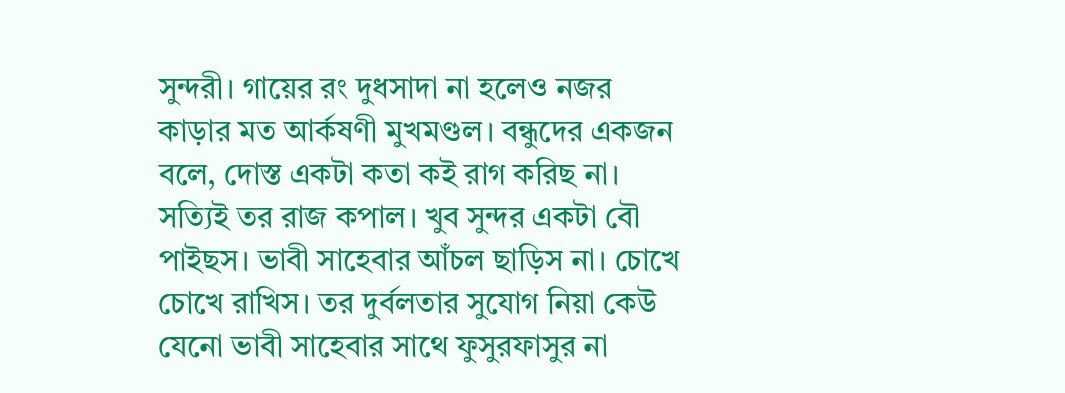সুন্দরী। গায়ের রং দুধসাদা না হলেও নজর কাড়ার মত আর্কষণী মুখমণ্ডল। বন্ধুদের একজন বলে, দোস্ত একটা কতা কই রাগ করিছ না। সত্যিই তর রাজ কপাল। খুব সুন্দর একটা বৌ পাইছস। ভাবী সাহেবার আঁচল ছাড়িস না। চোখে চোখে রাখিস। তর দুর্বলতার সুযোগ নিয়া কেউ যেনো ভাবী সাহেবার সাথে ফুসুরফাসুর না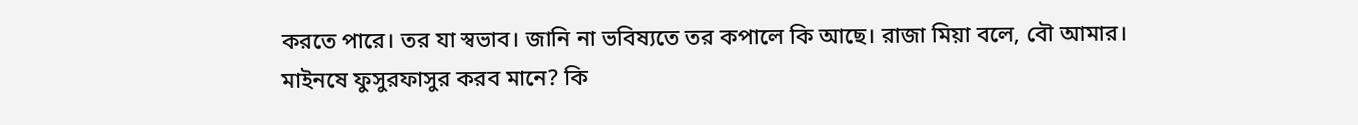করতে পারে। তর যা স্বভাব। জানি না ভবিষ্যতে তর কপালে কি আছে। রাজা মিয়া বলে, বৌ আমার। মাইনষে ফুসুরফাসুর করব মানে? কি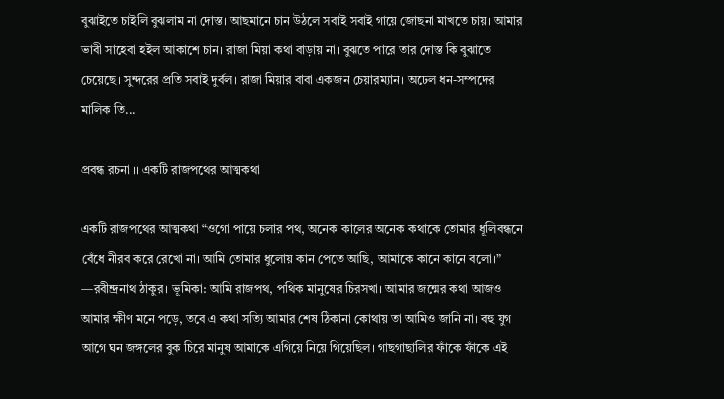বুঝাইতে চাইলি বুঝলাম না দোস্ত। আছমানে চান উঠলে সবাই সবাই গায়ে জোছনা মাখতে চায়। আমার ভাবী সাহেবা হইল আকাশে চান। রাজা মিয়া কথা বাড়ায় না। বুঝতে পারে তার দোস্ত কি বুঝাতে চেয়েছে। সুন্দরের প্রতি সবাই দুর্বল। রাজা মিয়ার বাবা একজন চেয়ারম্যান। অঢেল ধন-সম্পদের মালিক তি...

প্রবন্ধ রচনা ।। একটি রাজপথের আত্মকথা

একটি রাজপথের আত্মকথা “ওগো পায়ে চলার পথ, অনেক কালের অনেক কথাকে তোমার ধূলিবন্ধনে বেঁধে নীরব করে রেখো না। আমি তোমার ধুলোয় কান পেতে আছি, আমাকে কানে কানে বলো।” —রবীন্দ্রনাথ ঠাকুর। ভূমিকা: আমি রাজপথ, পথিক মানুষের চিরসখা। আমার জন্মের কথা আজও আমার ক্ষীণ মনে পড়ে, তবে এ কথা সত্যি আমার শেষ ঠিকানা কোথায় তা আমিও জানি না। বহু যুগ আগে ঘন জঙ্গলের বুক চিরে মানুষ আমাকে এগিয়ে নিয়ে গিয়েছিল। গাছগাছালির ফাঁকে ফাঁকে এই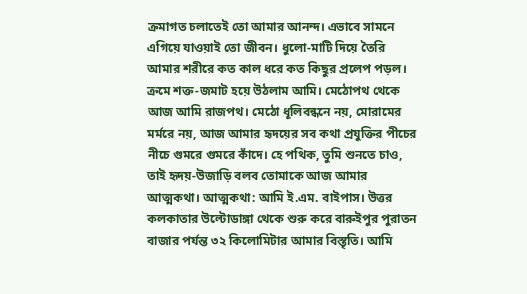ক্রমাগত চলাতেই তো আমার আনন্দ। এভাবে সামনে এগিয়ে যাওয়াই তো জীবন। ধুলো-মাটি দিয়ে তৈরি আমার শরীরে কত কাল ধরে কত কিছুর প্রলেপ পড়ল। ক্রমে শক্ত-জমাট হয়ে উঠলাম আমি। মেঠোপথ থেকে আজ আমি রাজপথ। মেঠো ধূলিবন্ধনে নয়, মোরামের মর্মরে নয়, আজ আমার হৃদয়ের সব কথা প্রযুক্তির পীচের নীচে গুমরে গুমরে কাঁদে। হে পথিক, তুমি শুনতে চাও, তাই হৃদয়-উজাড়ি বলব তোমাকে আজ আমার আত্মকথা। আত্মকথা: আমি ই.এম. বাইপাস। উত্তর কলকাতার উল্টোডাঙ্গা থেকে শুরু করে বারুইপুর পুরাতন বাজার পর্যন্ত ৩২ কিলোমিটার আমার বিস্তৃতি। আমি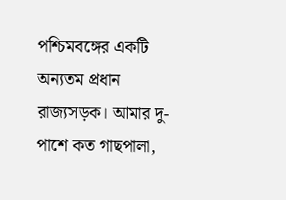পশ্চিমবঙ্গের একটি অন্যতম প্রধান রাজ্যসড়ক। আমার দু-পাশে কত গাছপালা,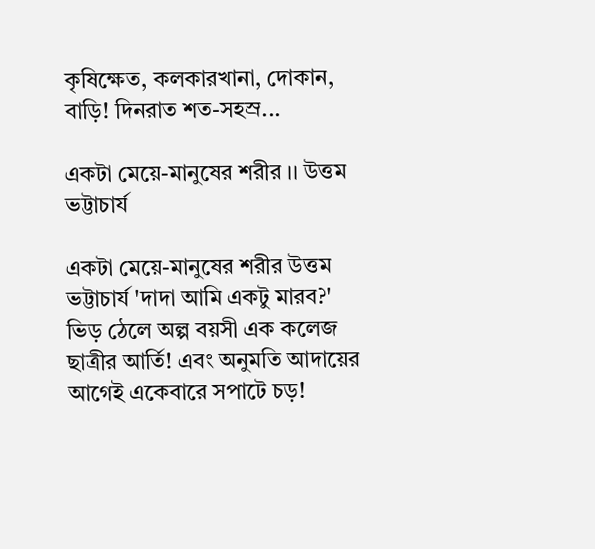কৃষিক্ষেত, কলকারখানা, দোকান, বাড়ি! দিনরাত শত-সহস্র...

একটা মেয়ে-মানুষের শরীর ।। উত্তম ভট্টাচার্য

একটা মেয়ে-মানুষের শরীর উত্তম ভট্টাচার্য 'দাদা আমি একটু মারব?' ভিড় ঠেলে অল্প বয়সী এক কলেজ ছাত্রীর আর্তি! এবং অনুমতি আদায়ের আগেই একেবারে সপাটে চড়!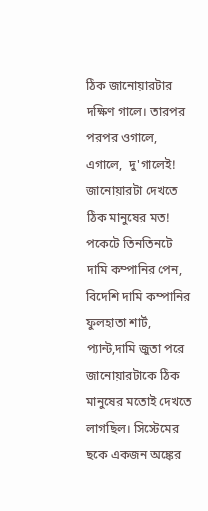ঠিক জানোয়ারটার দক্ষিণ গালে। তারপর পরপর ওগালে, এগালে,  দু'গালেই! জানোয়ারটা দেখতে ঠিক মানুষের মত! পকেটে তিনতিনটে দামি কম্পানির পেন, বিদেশি দামি কম্পানির ফুলহাতা শার্ট, প্যান্ট,দামি জুতা পরে জানোয়ারটাকে ঠিক মানুষের মতোই দেখতে লাগছিল। সিস্টেমের ছকে একজন অঙ্কের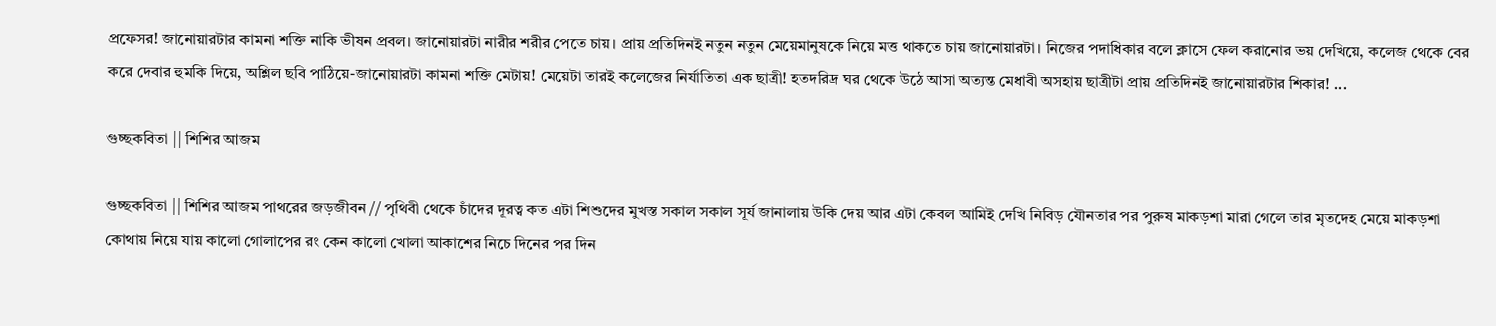প্রফেসর! জানোয়ারটার কামনা শক্তি নাকি ভীষন প্রবল। জানোয়ারটা নারীর শরীর পেতে চায়। প্রায় প্রতিদিনই নতুন নতুন মেয়েমানুষকে নিয়ে মত্ত থাকতে চায় জানোয়ারটা। নিজের পদাধিকার বলে ক্লাসে ফেল করানোর ভয় দেখিয়ে, কলেজ থেকে বের করে দেবার হুমকি দিয়ে, অশ্লিল ছবি পাঠিয়ে-জানোয়ারটা কামনা শক্তি মেটায়! মেয়েটা তারই কলেজের নির্যাতিতা এক ছাত্রী! হতদরিদ্র ঘর থেকে উঠে আসা অত্যন্ত মেধাবী অসহায় ছাত্রীটা প্রায় প্রতিদিনই জানোয়ারটার শিকার! ...

গুচ্ছকবিতা || শিশির আজম

গুচ্ছকবিতা || শিশির আজম পাথরের জড়জীবন // পৃথিবী থেকে চাঁদের দূরত্ব কত এটা শিশুদের মুখস্ত সকাল সকাল সূর্য জানালায় উকি দেয় আর এটা কেবল আমিই দেখি নিবিড় যৌনতার পর পুরুষ মাকড়শা মারা গেলে তার মৃতদেহ মেয়ে মাকড়শা কোথায় নিয়ে যায় কালো গোলাপের রং কেন কালো খোলা আকাশের নিচে দিনের পর দিন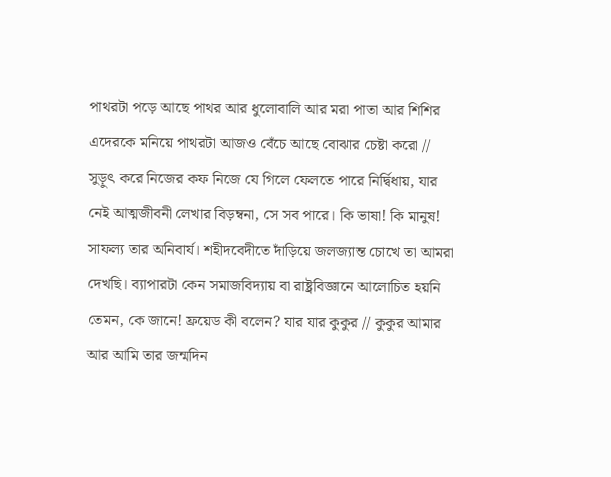পাথরটা পড়ে আছে পাথর আর ধুলোবালি আর মরা পাতা আর শিশির এদেরকে মনিয়ে পাথরটা আজও বেঁচে আছে বোঝার চেষ্টা করো // সুড়ুৎ করে নিজের কফ নিজে যে গিলে ফেলতে পারে নির্দ্বিধায়, যার নেই আত্মজীবনী লেখার বিড়ম্বনা, সে সব পারে। কি ভাষা! কি মানুষ! সাফল্য তার অনিবার্য। শহীদবেদীতে দাঁড়িয়ে জলজ্যান্ত চোখে তা আমরা দেখছি। ব্যাপারটা কেন সমাজবিদ্যায় বা রাষ্ট্রবিজ্ঞানে আলোচিত হয়নি তেমন, কে জানে! ফ্রয়েড কী বলেন? যার যার কুকুর // কুকুর আমার আর আমি তার জন্মদিন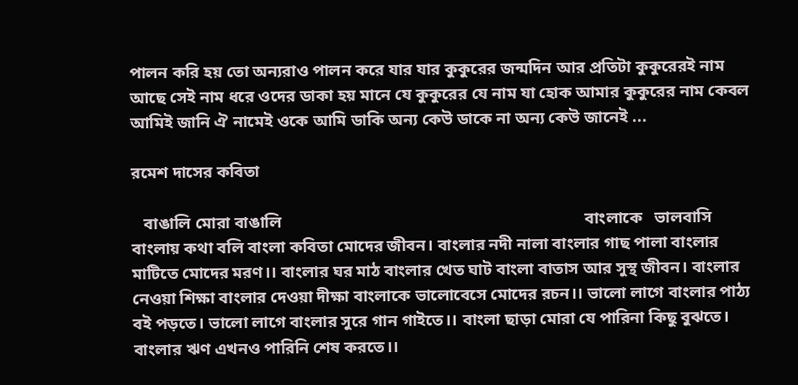পালন করি হয় তো অন্যরাও পালন করে যার যার কুকুরের জন্মদিন আর প্রতিটা কুকুরেরই নাম আছে সেই নাম ধরে ওদের ডাকা হয় মানে যে কুকুরের যে নাম যা হোক আমার কুকুরের নাম কেবল আমিই জানি ঐ নামেই ওকে আমি ডাকি অন্য কেউ ডাকে না অন্য কেউ জানেই ...

রমেশ দাসের কবিতা

   বাঙালি মোরা বাঙালি                                                                         বাংলাকে   ভালবাসি বাংলায় কথা বলি বাংলা কবিতা মোদের জীবন। বাংলার নদী নালা বাংলার গাছ পালা বাংলার মাটিতে মোদের মরণ।। বাংলার ঘর মাঠ বাংলার খেত ঘাট বাংলা বাতাস আর সুস্থ জীবন। বাংলার নেওয়া শিক্ষা বাংলার দেওয়া দীক্ষা বাংলাকে ভালোবেসে মোদের রচন।। ভালো লাগে বাংলার পাঠ্য বই পড়তে। ভালো লাগে বাংলার সুরে গান গাইতে।। বাংলা ছাড়া মোরা যে পারিনা কিছু বুঝতে। বাংলার ঋণ এখনও পারিনি শেষ করতে।।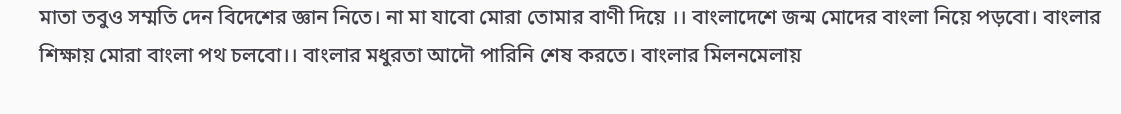মাতা তবুও সম্মতি দেন বিদেশের জ্ঞান নিতে। না মা যাবো মোরা তোমার বাণী দিয়ে ।। বাংলাদেশে জন্ম মোদের বাংলা নিয়ে পড়বো। বাংলার শিক্ষায় মোরা বাংলা পথ চলবো।। বাংলার মধুরতা আদৌ পারিনি শেষ করতে। বাংলার মিলনমেলায়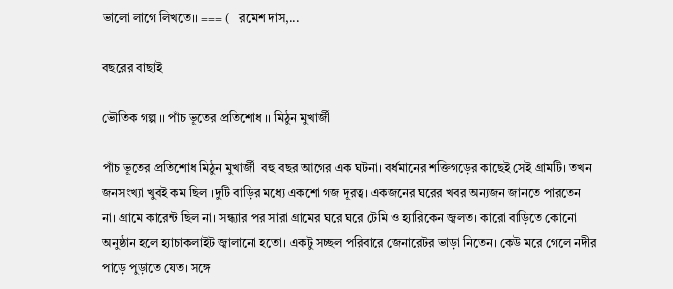ভালো লাগে লিখতে।। === (   রমেশ দাস,...

বছরের বাছাই

ভৌতিক গল্প ।। পাঁচ ভূতের প্রতিশোধ ।। মিঠুন মুখার্জী

পাঁচ ভূতের প্রতিশোধ মিঠুন মুখার্জী  বহু বছর আগের এক ঘটনা। বর্ধমানের শক্তিগড়ের কাছেই সেই গ্ৰামটি। তখন জনসংখ্যা খুবই কম ছিল ।দুটি বাড়ির মধ্যে একশো গজ দূরত্ব। একজনের ঘরের খবর অন্যজন জানতে পারতেন না। গ্ৰামে কারেন্ট ছিল না। সন্ধ্যার পর সারা গ্ৰামের ঘরে ঘরে টেমি ও হ্যারিকেন জ্বলত। কারো বাড়িতে কোনো অনুষ্ঠান হলে হ্যাচাকলাইট জ্বালানো হতো। একটু সচ্ছল পরিবারে জেনারেটর ভাড়া নিতেন। কেউ মরে গেলে নদীর পাড়ে পুড়াতে যেত। সঙ্গে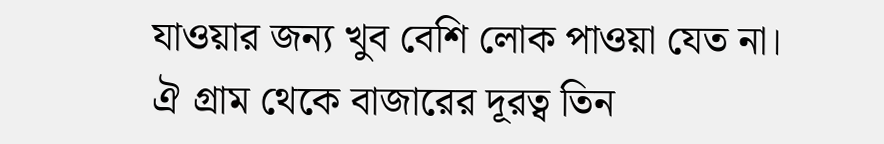যাওয়ার জন্য খুব বেশি লোক পাওয়া যেত না। ঐ গ্ৰাম থেকে বাজারের দূরত্ব তিন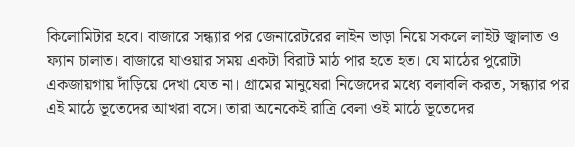কিলোমিটার হবে। বাজারে সন্ধ্যার পর জেনারেটরের লাইন ভাড়া নিয়ে সকলে লাইট জ্বালাত ও ফ্যান চালাত। বাজারে যাওয়ার সময় একটা বিরাট মাঠ পার হতে হত। যে মাঠের পুরোটা একজায়গায় দাঁড়িয়ে দেখা যেত না। গ্ৰামের মানুষেরা নিজেদের মধ্যে বলাবলি করত, সন্ধ্যার পর এই মাঠে ভূতেদের আখরা বসে। তারা অনেকেই রাত্রি বেলা ওই মাঠে ভূতেদের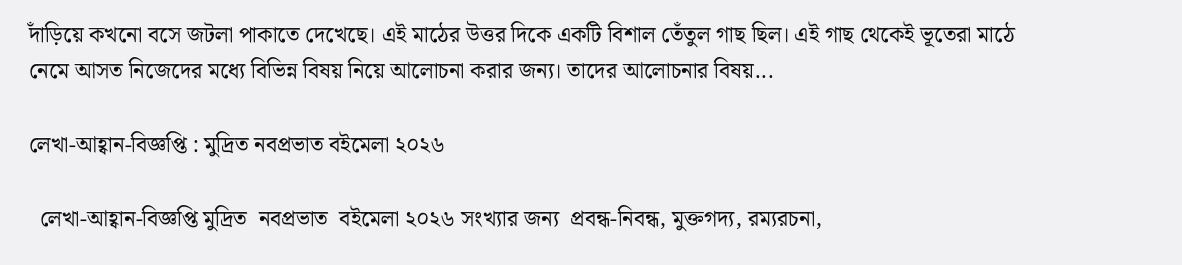দাঁড়িয়ে কখনো বসে জটলা পাকাতে দেখেছে। এই মাঠের উত্তর দিকে একটি বিশাল তেঁতুল গাছ ছিল। এই গাছ থেকেই ভূতেরা মাঠে নেমে আসত নিজেদের মধ্যে বিভিন্ন বিষয় নিয়ে আলোচনা করার জন্য। তাদের আলোচনার বিষয়...

লেখা-আহ্বান-বিজ্ঞপ্তি : মুদ্রিত নবপ্রভাত বইমেলা ২০২৬

  লেখা-আহ্বান-বিজ্ঞপ্তি মুদ্রিত  নবপ্রভাত  বইমেলা ২০২৬ সংখ্যার জন্য  প্রবন্ধ-নিবন্ধ, মুক্তগদ্য, রম্যরচনা,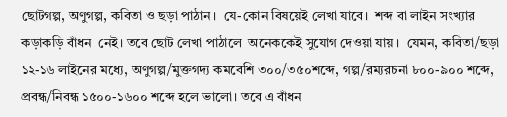ছোটগল্প, অণুগল্প, কবিতা ও ছড়া পাঠান।  যে-কোন বিষয়েই লেখা যাবে।  শব্দ বা লাইন সংখ্যার কড়াকড়ি বাঁধন  নেই। তবে ছোট লেখা পাঠালে  অনেককেই সুযোগ দেওয়া যায়।  যেমন, কবিতা/ছড়া ১২-১৬ লাইনের মধ্যে, অণুগল্প/মুক্তগদ্য কমবেশি ৩০০/৩৫০শব্দে, গল্প/রম্যরচনা ৮০০-৯০০ শব্দে, প্রবন্ধ/নিবন্ধ ১৫০০-১৬০০ শব্দে হলে ভালো। তবে এ বাঁধন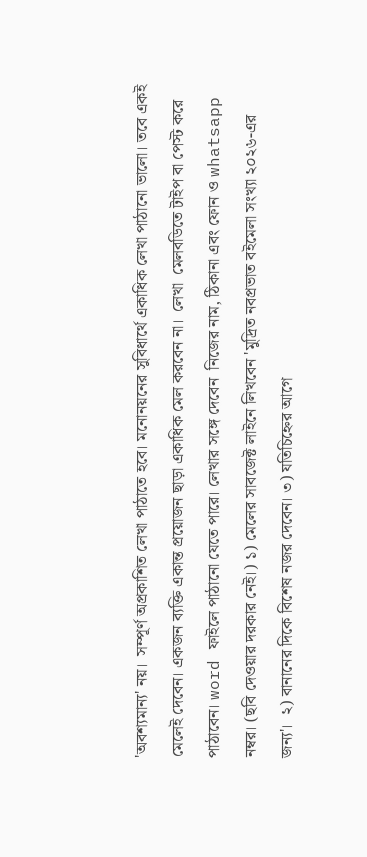'অবশ্যমান্য' নয়।  সম্পূর্ণ অপ্রকাশিত লেখা পাঠাতে হবে। মনোনয়নের সুবিধার্থে একাধিক লেখা পাঠানো ভালো। তবে একই মেলেই দেবেন। একজন ব্যক্তি একান্ত প্রয়োজন ছাড়া একাধিক মেল করবেন না।  লেখা  মেলবডিতে টাইপ বা পেস্ট করে পাঠাবেন। word ফাইলে পাঠানো যেতে পারে। লেখার সঙ্গে দেবেন  নিজের নাম, ঠিকানা এবং ফোন ও whatsapp নম্বর। (ছবি দেওয়ার দরকার নেই।) ১) মেলের সাবজেক্ট লাইনে লিখবেন 'মুদ্রিত নবপ্রভাত বইমেলা সংখ্যা ২০২৬-এর জন্য'।  ২) বানানের দিকে বিশেষ নজর দেবেন। ৩) যতিচিহ্নের আগে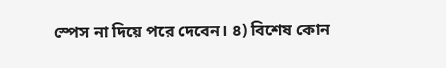স্পেস না দিয়ে পরে দেবেন। ৪) বিশেষ কোন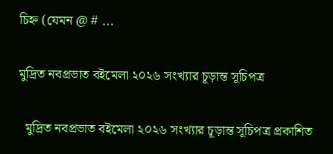চিহ্ন (যেমন @ # ...

মুদ্রিত নবপ্রভাত বইমেলা ২০২৬ সংখ্যার চূড়ান্ত সূচিপত্র

  মুদ্রিত নবপ্রভাত বইমেলা ২০২৬ সংখ্যার চূড়ান্ত সূচিপত্র প্রকাশিত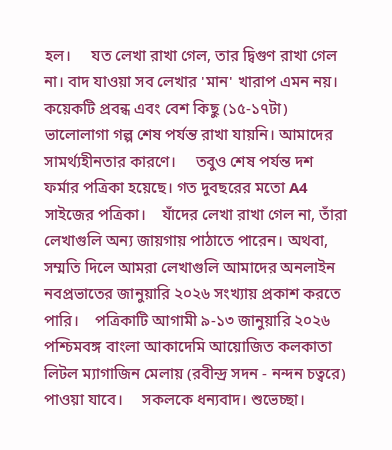হল।     যত লেখা রাখা গেল, তার দ্বিগুণ রাখা গেল না। বাদ যাওয়া সব লেখার 'মান' খারাপ এমন নয়। কয়েকটি প্রবন্ধ এবং বেশ কিছু (১৫-১৭টা) ভালোলাগা গল্প শেষ পর্যন্ত রাখা যায়নি। আমাদের সামর্থ্যহীনতার কারণে।     তবুও শেষ পর্যন্ত দশ ফর্মার পত্রিকা হয়েছে। গত দুবছরের মতো A4 সাইজের পত্রিকা।    যাঁদের লেখা রাখা গেল না, তাঁরা লেখাগুলি অন্য জায়গায় পাঠাতে পারেন। অথবা, সম্মতি দিলে আমরা লেখাগুলি আমাদের অনলাইন নবপ্রভাতের জানুয়ারি ২০২৬ সংখ্যায় প্রকাশ করতে পারি।    পত্রিকাটি আগামী ৯-১৩ জানুয়ারি ২০২৬ পশ্চিমবঙ্গ বাংলা আকাদেমি আয়োজিত কলকাতা লিটল ম্যাগাজিন মেলায় (রবীন্দ্র সদন - নন্দন চত্বরে) পাওয়া যাবে।     সকলকে ধন্যবাদ। শুভেচ্ছা।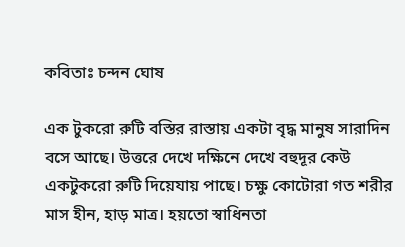কবিতাঃ চন্দন ঘোষ

এক টুকরো রুটি বস্তির রাস্তায় একটা বৃদ্ধ মানুষ সারাদিন বসে আছে। উত্তরে দেখে দক্ষিনে দেখে বহুদূর কেউ একটুকরো রুটি দিয়েযায় পাছে। চক্ষু কোটোরা গত শরীর মাস হীন, হাড় মাত্র। হয়তো স্বাধিনতা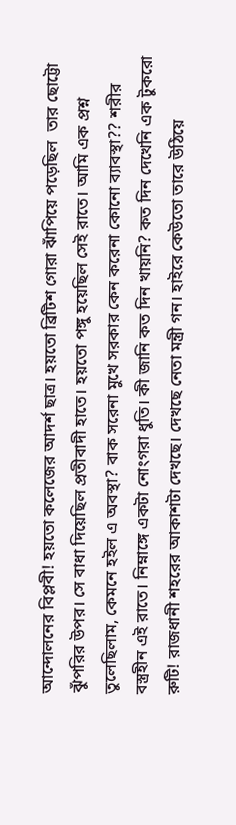আন্দোলনের বিপ্লবী! হয়তো কলেজের আদর্শ ছাত্র। হয়তো ব্রিটিশ গোরা ঝাঁপিয়ে পড়েছিল  তার ছোট্টো ঝুঁপরির উপর। সে বাধা দিয়েছিল প্রতীবাদী হাতে। হয়তো পঙ্গু হয়েছিল সেই রাতে। আমি এক প্রশ্ন তুলেছিলাম, কেমনে হইল এ অবস্থা? বাক সরেনা মুখে সরকার কেন করেনা কোনো ব্যাবস্থা?? শরীর বস্ত্রহীন এই রাতে। নিম্নাঙ্গে একটা নোংগরা ধুতি। কী জানি কত দিন খায়নি? কত দিন দেখেনি এক টুকরো রুটি! রাজধানী শহরের আকাশটা দেখছে। দেখছে নেতা মন্ত্রী গন। হাইরে কেউতো তারে উঠিয়ে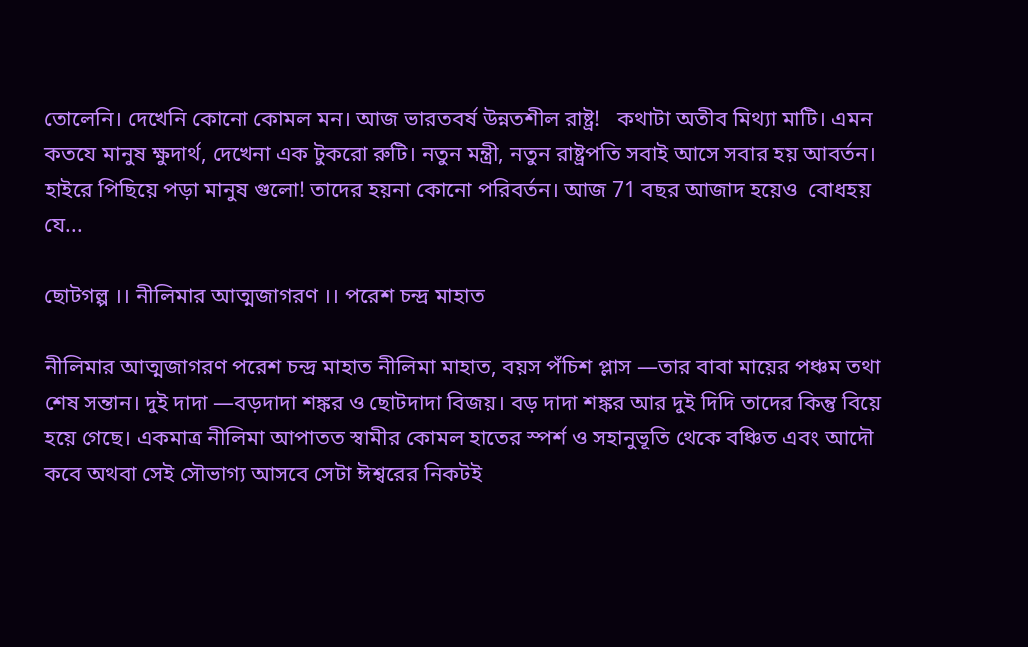তোলেনি। দেখেনি কোনো কোমল মন। আজ ভারতবর্ষ উন্নতশীল রাষ্ট্র!   কথাটা অতীব মিথ্যা মাটি। এমন কতযে মানুষ ক্ষুদার্থ, দেখেনা এক টুকরো রুটি। নতুন মন্ত্রী, নতুন রাষ্ট্রপতি সবাই আসে সবার হয় আবর্তন। হাইরে পিছিয়ে পড়া মানুষ গুলো! তাদের হয়না কোনো পরিবর্তন। আজ 71 বছর আজাদ হয়েও  বোধহয় যে...

ছোটগল্প ।। নীলিমার আত্মজাগরণ ।। পরেশ চন্দ্র মাহাত

নীলিমার আত্মজাগরণ পরেশ চন্দ্র মাহাত নীলিমা মাহাত, বয়স পঁচিশ প্লাস —তার বাবা মায়ের পঞ্চম তথা শেষ সন্তান। দুই দাদা —বড়দাদা শঙ্কর ও ছোটদাদা বিজয়। বড় দাদা শঙ্কর আর দুই দিদি তাদের কিন্তু বিয়ে হয়ে গেছে। একমাত্র নীলিমা আপাতত স্বামীর কোমল হাতের স্পর্শ ও সহানুভূতি থেকে বঞ্চিত এবং আদৌ কবে অথবা সেই সৌভাগ্য আসবে সেটা ঈশ্বরের নিকটই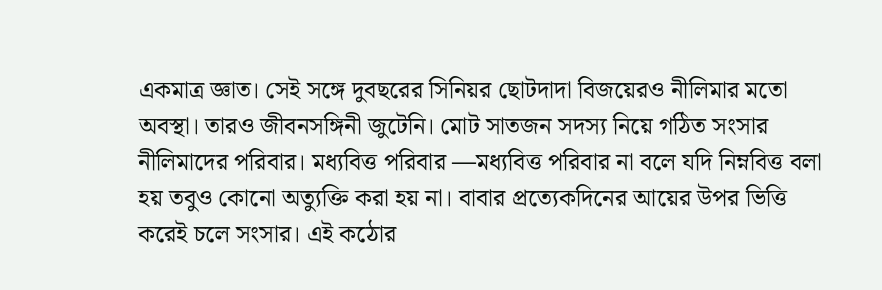একমাত্র জ্ঞাত। সেই সঙ্গে দুবছরের সিনিয়র ছোটদাদা বিজয়েরও নীলিমার মতো অবস্থা। তারও জীবনসঙ্গিনী জুটেনি। মোট সাতজন সদস্য নিয়ে গঠিত সংসার নীলিমাদের পরিবার। মধ্যবিত্ত পরিবার —মধ্যবিত্ত পরিবার না বলে যদি নিম্নবিত্ত বলা হয় তবুও কোনো অত্যুক্তি করা হয় না। বাবার প্রত্যেকদিনের আয়ের উপর ভিত্তি করেই চলে সংসার। এই কঠোর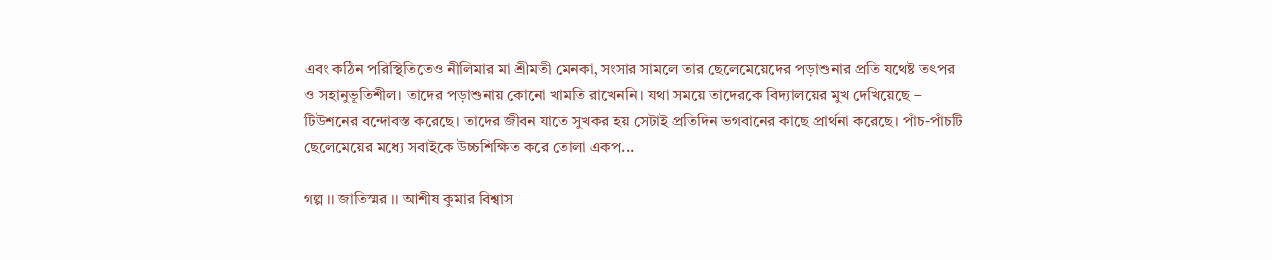এবং কঠিন পরিস্থিতিতেও নীলিমার মা শ্রীমতী মেনকা‚ সংসার সামলে তার ছেলেমেয়েদের পড়াশুনার প্রতি যথেষ্ট তৎপর ও সহানুভূতিশীল। তাদের পড়াশুনায় কোনো খামতি রাখেননি। যথা সময়ে তাদেরকে বিদ্যালয়ের মুখ দেখিয়েছে – টিউশনের বন্দোবস্ত করেছে। তাদের জীবন যাতে সুখকর হয় সেটাই প্রতিদিন ভগবানের কাছে প্রার্থনা করেছে। পাঁচ-পাঁচটি ছেলেমেয়ের মধ্যে সবাইকে উচ্চশিক্ষিত করে তোলা একপ...

গল্প ।। জাতিস্মর ।। আশীষ কুমার বিশ্বাস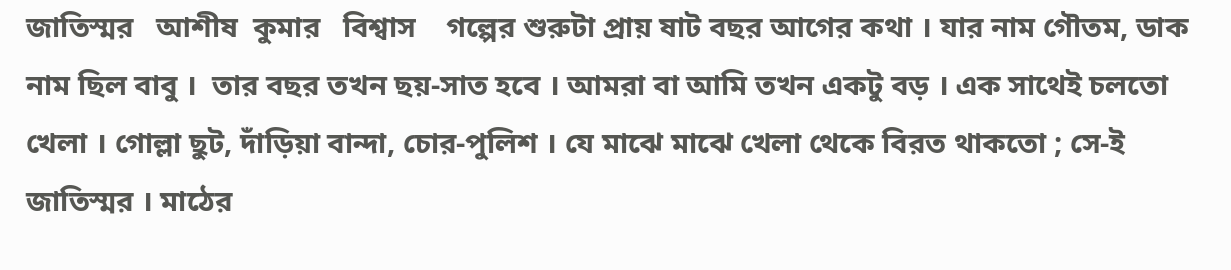জাতিস্মর   আশীষ  কুমার   বিশ্বাস    গল্পের শুরুটা প্রায় ষাট বছর আগের কথা । যার নাম গৌতম, ডাক নাম ছিল বাবু ।  তার বছর তখন ছয়-সাত হবে । আমরা বা আমি তখন একটু বড় । এক সাথেই চলতো খেলা । গোল্লা ছুট, দাঁড়িয়া বান্দা, চোর-পুলিশ । যে মাঝে মাঝে খেলা থেকে বিরত থাকতো ; সে-ই জাতিস্মর । মাঠের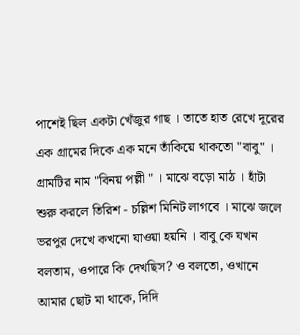পাশেই ছিল একটা খেঁজুর গাছ । তাতে হাত রেখে দূরের এক গ্রামের দিকে এক মনে তাঁকিয়ে থাকতো "বাবু" । গ্রামটির নাম "বিনয় পল্লী " । মাঝে বড়ো মাঠ । হাঁটা শুরু করলে তিরিশ - চল্লিশ মিনিট লাগবে । মাঝে জলে ভরপুর দেখে কখনো যাওয়া হয়নি । বাবু কে যখন বলতাম, ওপারে কি দেখছিস? ও বলতো, ওখানে আমার ছোট মা থাকে, দিদি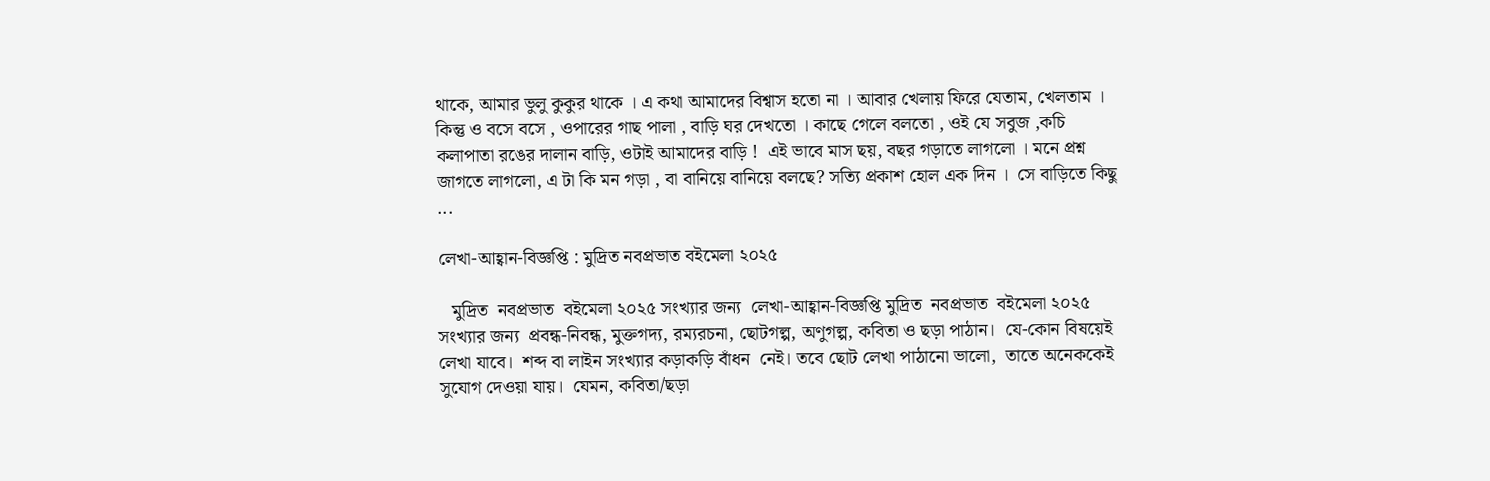থাকে, আমার ভুলু কুকুর থাকে । এ কথা আমাদের বিশ্বাস হতো না । আবার খেলায় ফিরে যেতাম, খেলতাম ।  কিন্তু ও বসে বসে , ওপারের গাছ পালা , বাড়ি ঘর দেখতো । কাছে গেলে বলতো , ওই যে সবুজ ,কচি কলাপাতা রঙের দালান বাড়ি, ওটাই আমাদের বাড়ি !  এই ভাবে মাস ছয়, বছর গড়াতে লাগলো । মনে প্রশ্ন জাগতে লাগলো, এ টা কি মন গড়া , বা বানিয়ে বানিয়ে বলছে? সত্যি প্রকাশ হোল এক দিন ।  সে বাড়িতে কিছু ...

লেখা-আহ্বান-বিজ্ঞপ্তি : মুদ্রিত নবপ্রভাত বইমেলা ২০২৫

   মুদ্রিত  নবপ্রভাত  বইমেলা ২০২৫ সংখ্যার জন্য  লেখা-আহ্বান-বিজ্ঞপ্তি মুদ্রিত  নবপ্রভাত  বইমেলা ২০২৫ সংখ্যার জন্য  প্রবন্ধ-নিবন্ধ, মুক্তগদ্য, রম্যরচনা, ছোটগল্প, অণুগল্প, কবিতা ও ছড়া পাঠান।  যে-কোন বিষয়েই লেখা যাবে।  শব্দ বা লাইন সংখ্যার কড়াকড়ি বাঁধন  নেই। তবে ছোট লেখা পাঠানো ভালো,  তাতে অনেককেই সুযোগ দেওয়া যায়।  যেমন, কবিতা/ছড়া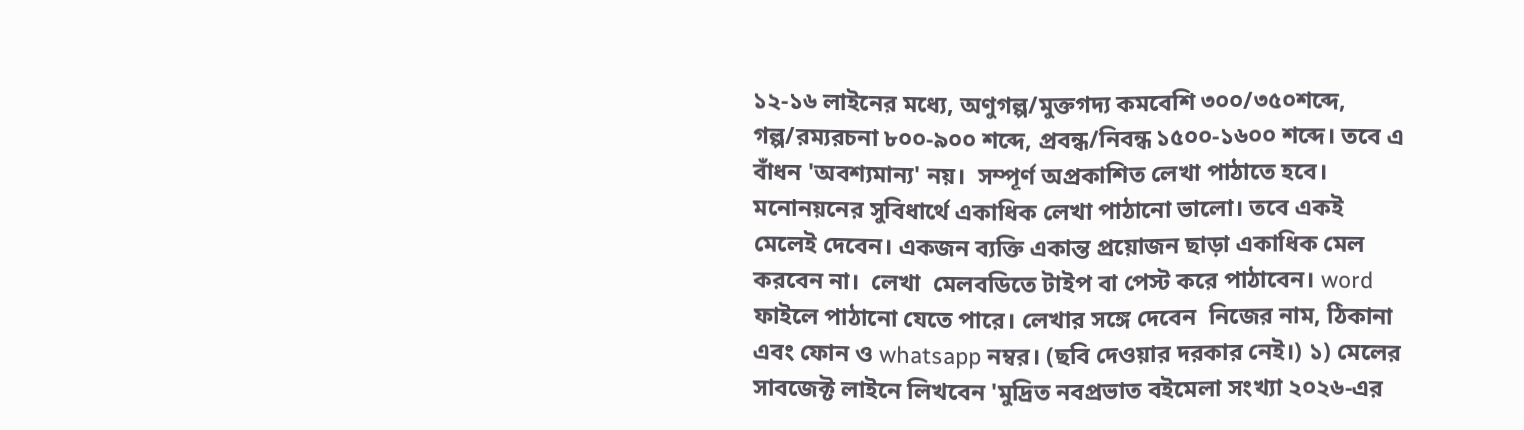১২-১৬ লাইনের মধ্যে, অণুগল্প/মুক্তগদ্য কমবেশি ৩০০/৩৫০শব্দে, গল্প/রম্যরচনা ৮০০-৯০০ শব্দে, প্রবন্ধ/নিবন্ধ ১৫০০-১৬০০ শব্দে। তবে এ বাঁধন 'অবশ্যমান্য' নয়।  সম্পূর্ণ অপ্রকাশিত লেখা পাঠাতে হবে। মনোনয়নের সুবিধার্থে একাধিক লেখা পাঠানো ভালো। তবে একই মেলেই দেবেন। একজন ব্যক্তি একান্ত প্রয়োজন ছাড়া একাধিক মেল করবেন না।  লেখা  মেলবডিতে টাইপ বা পেস্ট করে পাঠাবেন। word ফাইলে পাঠানো যেতে পারে। লেখার সঙ্গে দেবেন  নিজের নাম, ঠিকানা এবং ফোন ও whatsapp নম্বর। (ছবি দেওয়ার দরকার নেই।) ১) মেলের সাবজেক্ট লাইনে লিখবেন 'মুদ্রিত নবপ্রভাত বইমেলা সংখ্যা ২০২৬-এর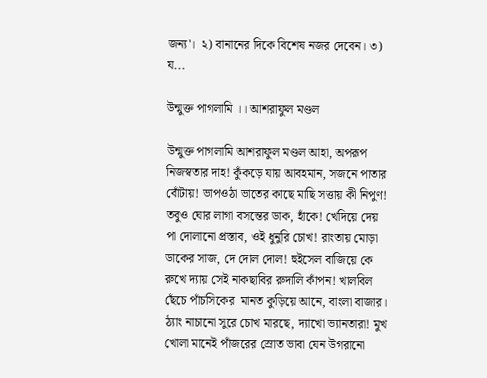জন্য'।  ২) বানানের দিকে বিশেষ নজর দেবেন। ৩) য...

উন্মুক্ত পাগলামি ।। আশরাফুল মণ্ডল

উন্মুক্ত পাগলামি আশরাফুল মণ্ডল আহা, অপরূপ নিজস্বতার দাহ! কুঁকড়ে যায় আবহমান, সজনে পাতার বোঁটায়! ভাপওঠা ভাতের কাছে মাছি সত্তায় কী নিপুণ! তবুও ঘোর লাগা বসন্তের ডাক, হাঁকে! খেদিয়ে দেয় পা দোলানো প্রস্তাব, ওই ধুনুরি চোখ! রাংতায় মোড়া ডাকের সাজ, দে দোল দোল! হুইসেল বাজিয়ে কে রুখে দ্যায় সেই নাকছাবির রুদালি কাঁপন! খালবিল ছেঁচে পাঁচসিকের  মানত কুড়িয়ে আনে, বাংলা বাজার। ঠ্যাং নাচানো সুরে চোখ মারছে, দ্যাখো ভ্যানতারা! মুখ খোলা মানেই পাঁজরের স্রোত ভাবা যেন উগরানো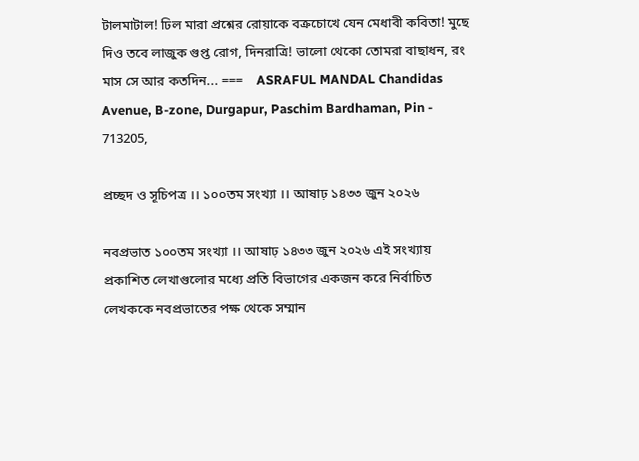টালমাটাল! ঢিল মারা প্রশ্নের রোয়াকে বক্রচোখে যেন মেধাবী কবিতা! মুছে দিও তবে লাজুক গুপ্ত রোগ, দিনরাত্রি! ভালো থেকো তোমরা বাছাধন, রং মাস সে আর কতদিন... ===    ASRAFUL MANDAL Chandidas Avenue, B-zone, Durgapur, Paschim Bardhaman, Pin - 713205,

প্রচ্ছদ ও সূচিপত্র ।। ১০০তম সংখ্যা ।। আষাঢ় ১৪৩৩ জুন ২০২৬

নবপ্রভাত ১০০তম সংখ্যা ।। আষাঢ় ১৪৩৩ জুন ২০২৬ এই সংখ্যায় প্রকাশিত লেখাগুলোর মধ্যে প্রতি বিভাগের একজন করে নির্বাচিত লেখককে নবপ্রভাতের পক্ষ থেকে সম্মান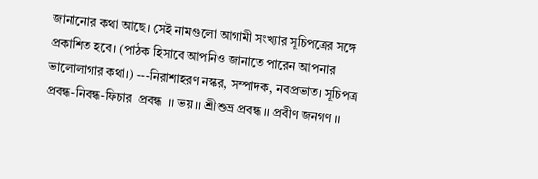জানানোর কথা আছে। সেই নামগুলো আগামী সংখ্যার সূচিপত্রের সঙ্গে প্রকাশিত হবে। (পাঠক হিসাবে আপনিও জানাতে পারেন আপনার ভালোলাগার কথা।) ---নিরাশাহরণ নস্কর, সম্পাদক, নবপ্রভাত। সূচিপত্র  প্রবন্ধ-নিবন্ধ-ফিচার  প্রবন্ধ  ।। ভয় ।। শ্রীশুভ্র প্রবন্ধ ।। প্রবীণ জনগণ ।।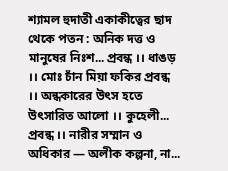শ্যামল হুদাতী একাকীত্বের ছাদ থেকে পতন : অনিক দত্ত ও মানুষের নিঃশ... প্রবন্ধ ।। ধাঙড় ।। মোঃ চাঁন মিয়া ফকির প্রবন্ধ ।। অন্ধকারের উৎস হতে উৎসারিত আলো ।। কুহেলী... প্রবন্ধ ।। নারীর সম্মান ও অধিকার — অলীক কল্পনা, না...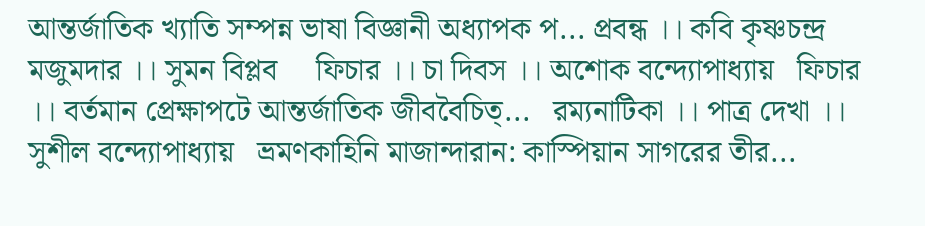আন্তর্জাতিক খ্যাতি সম্পন্ন ভাষা বিজ্ঞানী অধ্যাপক প... প্রবন্ধ ।। কবি কৃষ্ণচন্দ্র মজুমদার ।। সুমন বিপ্লব     ফিচার ।। চা দিবস ।। অশোক বন্দ্যোপাধ্যায়   ফিচার ।। বর্তমান প্রেক্ষাপটে আন্তর্জাতিক জীববৈচিত্...   রম্যনাটিকা ।। পাত্র দেখা ।। সুশীল বন্দ্যোপাধ্যায়   ভ্রমণকাহিনি মাজান্দারান: কাস্পিয়ান সাগরের তীর...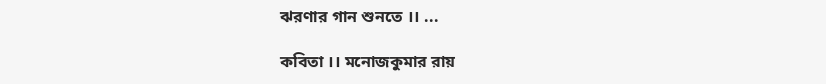ঝরণার গান শুনতে ।। ...

কবিতা ।। মনোজকুমার রায়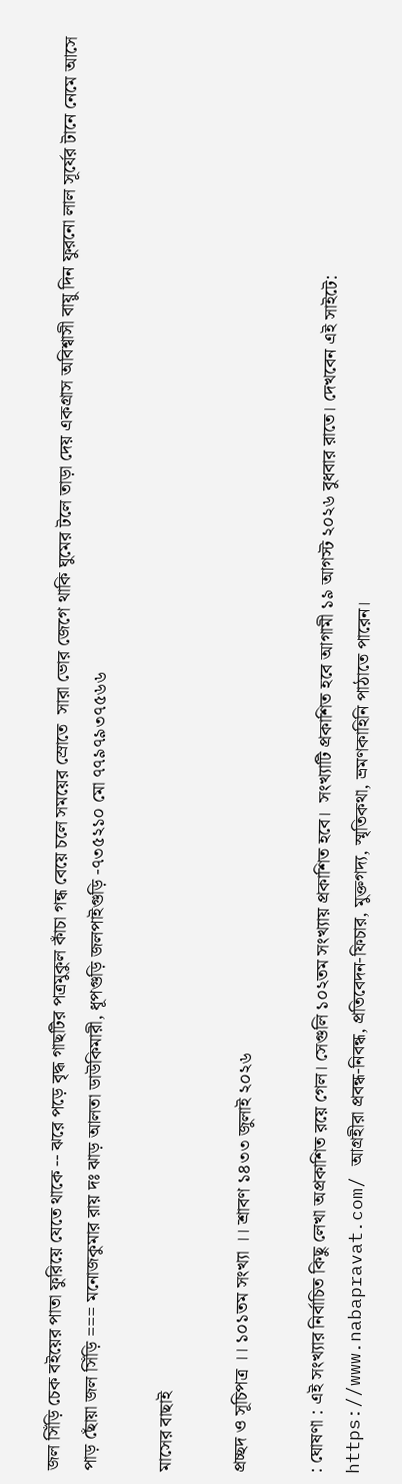জল সিঁড়ি চেক বইয়ের পাতা ফুরিয়ে যেতে থাকে -- ঝরে পড়ে বৃদ্ধ গাছটির পত্রমুকুল কাঁচা গন্ধ বেয়ে চলে সময়ের স্রোতে  সারা ভোর জেগে থাকি ঘুমের টলে তাড়া দেয় একগ্রাস অবিশ্বাসী বায়ু দিন ফুরনো লাল সূর্যের টানে নেমে আসে পাড় ছোঁয়া জল সিঁড়ি === মনোজকুমার রায় দঃ ঝাড় আলতা ডাউকিমারী, ধূপগুড়ি জলপাইগুড়ি -৭৩৫২১০ মো ৭৭৯৭৯৩৭৫৬৬

মাসের বাছাই

প্রচ্ছদ ও সূচিপত্র ।। ১০১তম সংখ্যা ।। শ্রাবণ ১৪৩৩ জুলাই ২০২৬

: ঘোষণা : এই সংখ্যার নির্বাচিত কিছু লেখা অপ্রকাশিত রয়ে গেল। সেগুলি ১০২তম সংখ্যায় প্রকাশিত হবে।  সংখ্যাটি প্রকাশিত হবে আগামী ১৯ আগস্ট ২০২৬ বুধবার রাতে। দেখবেন এই সাইটে:  https://www.nabapravat.com/ আগ্রহীরা প্রবন্ধ-নিবন্ধ, প্রতিবেদন-ফিচার, মুক্তগদ্য, স্মৃতিকথা, ভ্রমণকাহিনি পাঠাতে পারেন।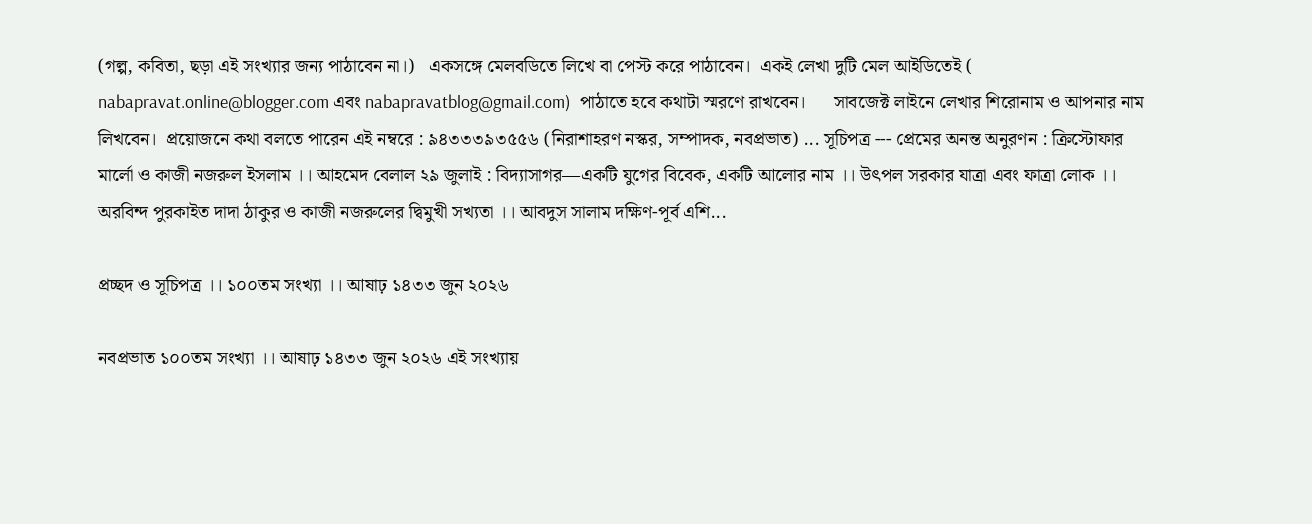(গল্প, কবিতা, ছড়া এই সংখ্যার জন্য পাঠাবেন না।)   একসঙ্গে মেলবডিতে লিখে বা পেস্ট করে পাঠাবেন।  একই লেখা দুটি মেল আইডিতেই ( nabapravat.online@blogger.com এবং nabapravatblog@gmail.com)  পাঠাতে হবে কথাটা স্মরণে রাখবেন।      সাবজেক্ট লাইনে লেখার শিরোনাম ও আপনার নাম লিখবেন।  প্রয়োজনে কথা বলতে পারেন এই নম্বরে : ৯৪৩৩৩৯৩৫৫৬ (নিরাশাহরণ নস্কর, সম্পাদক, নবপ্রভাত) ... সূচিপত্র --- প্রেমের অনন্ত অনুরণন : ক্রিস্টোফার মার্লো ও কাজী নজরুল ইসলাম ।। আহমেদ বেলাল ২৯ জুলাই : বিদ্যাসাগর—একটি যুগের বিবেক, একটি আলোর নাম ।। উৎপল সরকার যাত্রা এবং ফাত্রা লোক ।। অরবিন্দ পুরকাইত দাদা ঠাকুর ও কাজী নজরুলের দ্বিমুখী সখ্যতা ।। আবদুস সালাম দক্ষিণ-পূর্ব এশি...

প্রচ্ছদ ও সূচিপত্র ।। ১০০তম সংখ্যা ।। আষাঢ় ১৪৩৩ জুন ২০২৬

নবপ্রভাত ১০০তম সংখ্যা ।। আষাঢ় ১৪৩৩ জুন ২০২৬ এই সংখ্যায়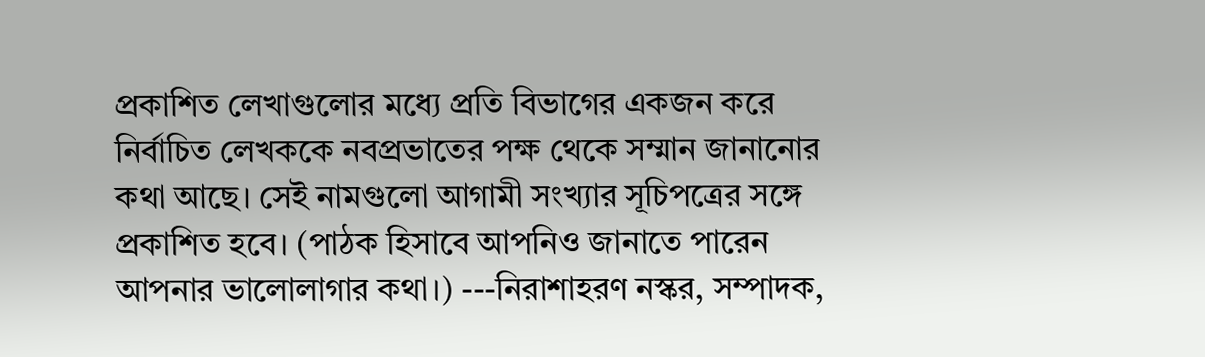প্রকাশিত লেখাগুলোর মধ্যে প্রতি বিভাগের একজন করে নির্বাচিত লেখককে নবপ্রভাতের পক্ষ থেকে সম্মান জানানোর কথা আছে। সেই নামগুলো আগামী সংখ্যার সূচিপত্রের সঙ্গে প্রকাশিত হবে। (পাঠক হিসাবে আপনিও জানাতে পারেন আপনার ভালোলাগার কথা।) ---নিরাশাহরণ নস্কর, সম্পাদক,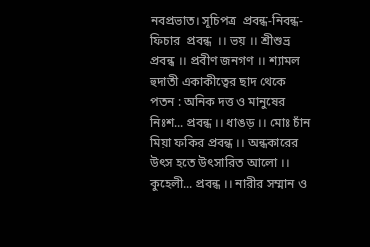নবপ্রভাত। সূচিপত্র  প্রবন্ধ-নিবন্ধ-ফিচার  প্রবন্ধ  ।। ভয় ।। শ্রীশুভ্র প্রবন্ধ ।। প্রবীণ জনগণ ।। শ্যামল হুদাতী একাকীত্বের ছাদ থেকে পতন : অনিক দত্ত ও মানুষের নিঃশ... প্রবন্ধ ।। ধাঙড় ।। মোঃ চাঁন মিয়া ফকির প্রবন্ধ ।। অন্ধকারের উৎস হতে উৎসারিত আলো ।। কুহেলী... প্রবন্ধ ।। নারীর সম্মান ও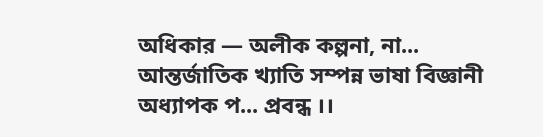অধিকার — অলীক কল্পনা, না... আন্তর্জাতিক খ্যাতি সম্পন্ন ভাষা বিজ্ঞানী অধ্যাপক প... প্রবন্ধ ।।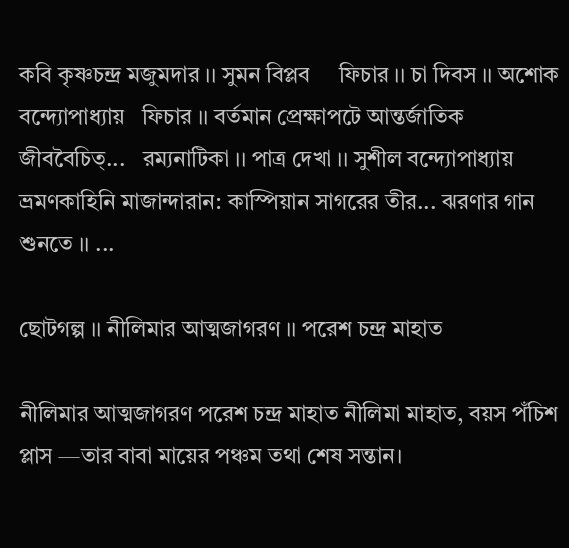কবি কৃষ্ণচন্দ্র মজুমদার ।। সুমন বিপ্লব     ফিচার ।। চা দিবস ।। অশোক বন্দ্যোপাধ্যায়   ফিচার ।। বর্তমান প্রেক্ষাপটে আন্তর্জাতিক জীববৈচিত্...   রম্যনাটিকা ।। পাত্র দেখা ।। সুশীল বন্দ্যোপাধ্যায়   ভ্রমণকাহিনি মাজান্দারান: কাস্পিয়ান সাগরের তীর... ঝরণার গান শুনতে ।। ...

ছোটগল্প ।। নীলিমার আত্মজাগরণ ।। পরেশ চন্দ্র মাহাত

নীলিমার আত্মজাগরণ পরেশ চন্দ্র মাহাত নীলিমা মাহাত, বয়স পঁচিশ প্লাস —তার বাবা মায়ের পঞ্চম তথা শেষ সন্তান।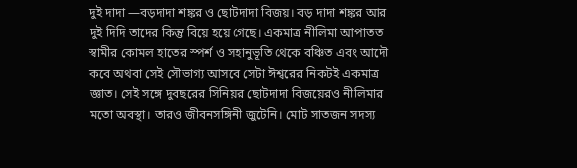দুই দাদা —বড়দাদা শঙ্কর ও ছোটদাদা বিজয়। বড় দাদা শঙ্কর আর দুই দিদি তাদের কিন্তু বিয়ে হয়ে গেছে। একমাত্র নীলিমা আপাতত স্বামীর কোমল হাতের স্পর্শ ও সহানুভূতি থেকে বঞ্চিত এবং আদৌ কবে অথবা সেই সৌভাগ্য আসবে সেটা ঈশ্বরের নিকটই একমাত্র জ্ঞাত। সেই সঙ্গে দুবছরের সিনিয়র ছোটদাদা বিজয়েরও নীলিমার মতো অবস্থা। তারও জীবনসঙ্গিনী জুটেনি। মোট সাতজন সদস্য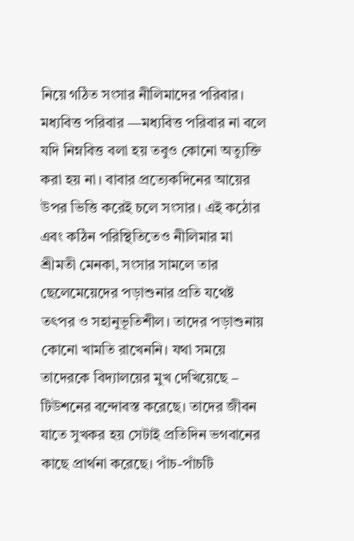নিয়ে গঠিত সংসার নীলিমাদের পরিবার। মধ্যবিত্ত পরিবার —মধ্যবিত্ত পরিবার না বলে যদি নিম্নবিত্ত বলা হয় তবুও কোনো অত্যুক্তি করা হয় না। বাবার প্রত্যেকদিনের আয়ের উপর ভিত্তি করেই চলে সংসার। এই কঠোর এবং কঠিন পরিস্থিতিতেও নীলিমার মা শ্রীমতী মেনকা‚ সংসার সামলে তার ছেলেমেয়েদের পড়াশুনার প্রতি যথেষ্ট তৎপর ও সহানুভূতিশীল। তাদের পড়াশুনায় কোনো খামতি রাখেননি। যথা সময়ে তাদেরকে বিদ্যালয়ের মুখ দেখিয়েছে – টিউশনের বন্দোবস্ত করেছে। তাদের জীবন যাতে সুখকর হয় সেটাই প্রতিদিন ভগবানের কাছে প্রার্থনা করেছে। পাঁচ-পাঁচটি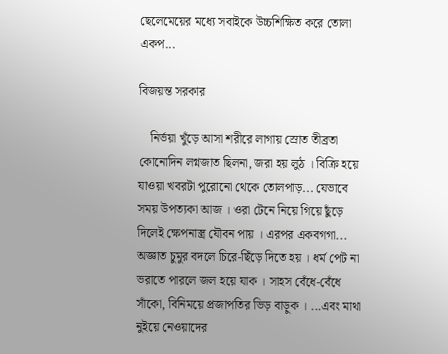ছেলেমেয়ের মধ্যে সবাইকে উচ্চশিক্ষিত করে তোলা একপ...

বিজয়ন্ত সরকার

    নির্ভয়া খুঁড়ে আসা শরীরে লাগায় স্রোত তীব্রতা কোনোদিন লগ্নজাত ছিলনা, জরা হয় লুঠ । বিক্রি হয়ে যাওয়া খবরটা পুরোনো থেকে তোলপাড়... যেভাবে সময় উপত্যকা আজ । ওরা টেনে নিয়ে গিয়ে ছুঁড়ে দিলেই ক্ষেপনাস্ত্র যৌবন পায় । এরপর একবগগা... অজ্ঞাত চুমুর বদলে চিরে-ছিঁড়ে দিতে হয় । ধর্ম পেট না ভরাতে পারলে জল হয়ে যাক । সাহস বেঁধে-বেঁধে সাঁকো, বিনিময়ে প্রজাপতির ভিড় বাড়ুক । ...এবং মাথা নুইয়ে নেওয়াদের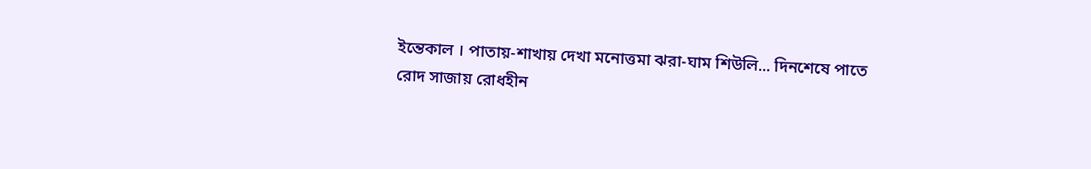ইন্তেকাল । পাতায়-শাখায় দেখা মনোত্তমা ঝরা-ঘাম শিউলি... দিনশেষে পাতে রোদ সাজায় রোধহীন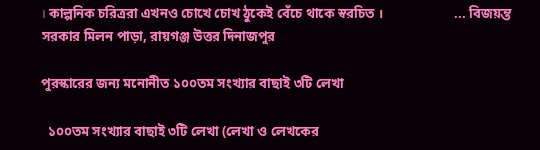। কাল্পনিক চরিত্ররা এখনও চোখে চোখ ঠুকেই বেঁচে থাকে স্বরচিত ।                     ... বিজয়ন্ত সরকার মিলন পাড়া, রায়গঞ্জ উত্তর দিনাজপুর

পুরস্কারের জন্য মনোনীত ১০০তম সংখ্যার বাছাই ৩টি লেখা

  ১০০তম সংখ্যার বাছাই ৩টি লেখা (লেখা ও লেখকের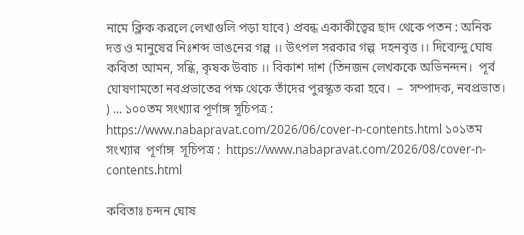নামে ক্লিক করলে লেখাগুলি পড়া যাবে) প্রবন্ধ একাকীত্বের ছাদ থেকে পতন : অনিক দত্ত ও মানুষের নিঃশব্দ ভাঙনের গল্প ।। উৎপল সরকার গল্প  দহনবৃত্ত ।। দিব্যেন্দু ঘোষ কবিতা আমন, সন্ধি, কৃষক উবাচ ।। বিকাশ দাশ (তিনজন লেখককে অভিনন্দন।  পূর্ব ঘোষণামতো নবপ্রভাতের পক্ষ থেকে তাঁদের পুরস্কৃত করা হবে।  –  সম্পাদক, নবপ্রভাত। ) ... ১০০তম সংখ্যার পূর্ণাঙ্গ সূচিপত্র :  https://www.nabapravat.com/2026/06/cover-n-contents.html ১০১তম সংখ্যার  পূর্ণাঙ্গ  সূচিপত্র :  https://www.nabapravat.com/2026/08/cover-n-contents.html

কবিতাঃ চন্দন ঘোষ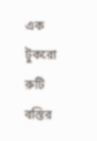এক টুকরো রুটি বস্তির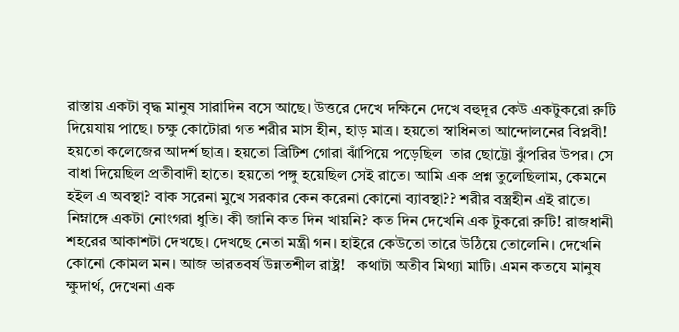রাস্তায় একটা বৃদ্ধ মানুষ সারাদিন বসে আছে। উত্তরে দেখে দক্ষিনে দেখে বহুদূর কেউ একটুকরো রুটি দিয়েযায় পাছে। চক্ষু কোটোরা গত শরীর মাস হীন, হাড় মাত্র। হয়তো স্বাধিনতা আন্দোলনের বিপ্লবী! হয়তো কলেজের আদর্শ ছাত্র। হয়তো ব্রিটিশ গোরা ঝাঁপিয়ে পড়েছিল  তার ছোট্টো ঝুঁপরির উপর। সে বাধা দিয়েছিল প্রতীবাদী হাতে। হয়তো পঙ্গু হয়েছিল সেই রাতে। আমি এক প্রশ্ন তুলেছিলাম, কেমনে হইল এ অবস্থা? বাক সরেনা মুখে সরকার কেন করেনা কোনো ব্যাবস্থা?? শরীর বস্ত্রহীন এই রাতে। নিম্নাঙ্গে একটা নোংগরা ধুতি। কী জানি কত দিন খায়নি? কত দিন দেখেনি এক টুকরো রুটি! রাজধানী শহরের আকাশটা দেখছে। দেখছে নেতা মন্ত্রী গন। হাইরে কেউতো তারে উঠিয়ে তোলেনি। দেখেনি কোনো কোমল মন। আজ ভারতবর্ষ উন্নতশীল রাষ্ট্র!   কথাটা অতীব মিথ্যা মাটি। এমন কতযে মানুষ ক্ষুদার্থ, দেখেনা এক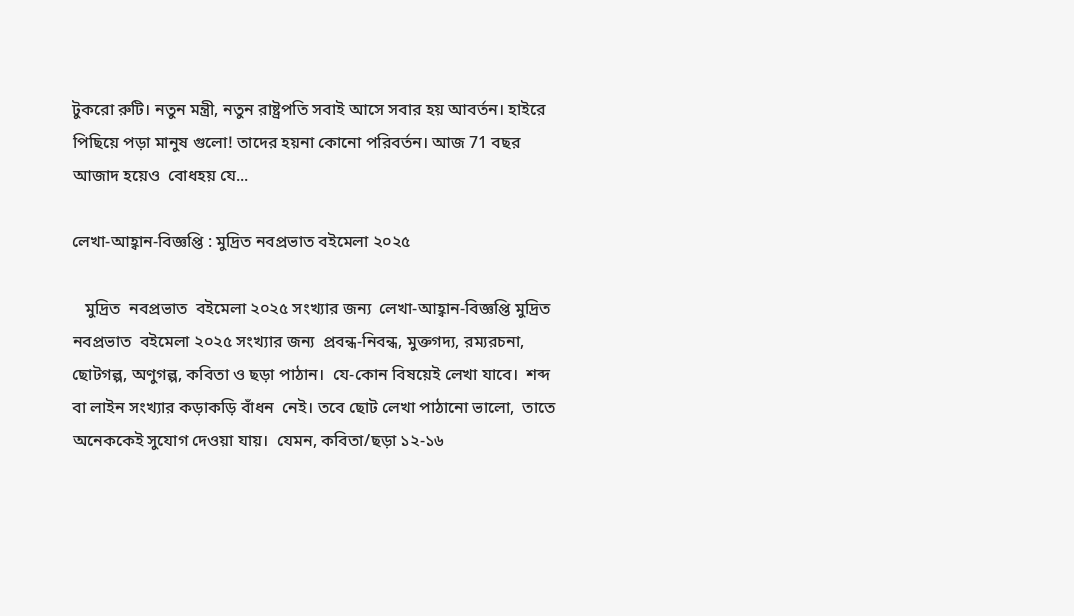টুকরো রুটি। নতুন মন্ত্রী, নতুন রাষ্ট্রপতি সবাই আসে সবার হয় আবর্তন। হাইরে পিছিয়ে পড়া মানুষ গুলো! তাদের হয়না কোনো পরিবর্তন। আজ 71 বছর আজাদ হয়েও  বোধহয় যে...

লেখা-আহ্বান-বিজ্ঞপ্তি : মুদ্রিত নবপ্রভাত বইমেলা ২০২৫

   মুদ্রিত  নবপ্রভাত  বইমেলা ২০২৫ সংখ্যার জন্য  লেখা-আহ্বান-বিজ্ঞপ্তি মুদ্রিত  নবপ্রভাত  বইমেলা ২০২৫ সংখ্যার জন্য  প্রবন্ধ-নিবন্ধ, মুক্তগদ্য, রম্যরচনা, ছোটগল্প, অণুগল্প, কবিতা ও ছড়া পাঠান।  যে-কোন বিষয়েই লেখা যাবে।  শব্দ বা লাইন সংখ্যার কড়াকড়ি বাঁধন  নেই। তবে ছোট লেখা পাঠানো ভালো,  তাতে অনেককেই সুযোগ দেওয়া যায়।  যেমন, কবিতা/ছড়া ১২-১৬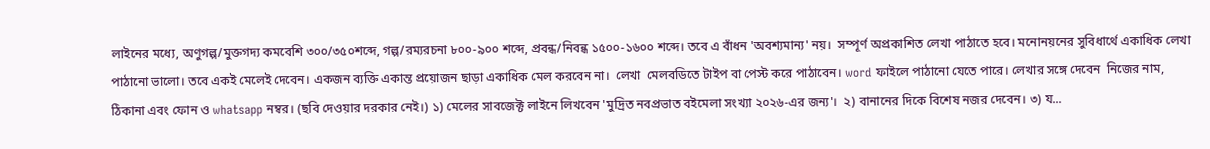লাইনের মধ্যে, অণুগল্প/মুক্তগদ্য কমবেশি ৩০০/৩৫০শব্দে, গল্প/রম্যরচনা ৮০০-৯০০ শব্দে, প্রবন্ধ/নিবন্ধ ১৫০০-১৬০০ শব্দে। তবে এ বাঁধন 'অবশ্যমান্য' নয়।  সম্পূর্ণ অপ্রকাশিত লেখা পাঠাতে হবে। মনোনয়নের সুবিধার্থে একাধিক লেখা পাঠানো ভালো। তবে একই মেলেই দেবেন। একজন ব্যক্তি একান্ত প্রয়োজন ছাড়া একাধিক মেল করবেন না।  লেখা  মেলবডিতে টাইপ বা পেস্ট করে পাঠাবেন। word ফাইলে পাঠানো যেতে পারে। লেখার সঙ্গে দেবেন  নিজের নাম, ঠিকানা এবং ফোন ও whatsapp নম্বর। (ছবি দেওয়ার দরকার নেই।) ১) মেলের সাবজেক্ট লাইনে লিখবেন 'মুদ্রিত নবপ্রভাত বইমেলা সংখ্যা ২০২৬-এর জন্য'।  ২) বানানের দিকে বিশেষ নজর দেবেন। ৩) য...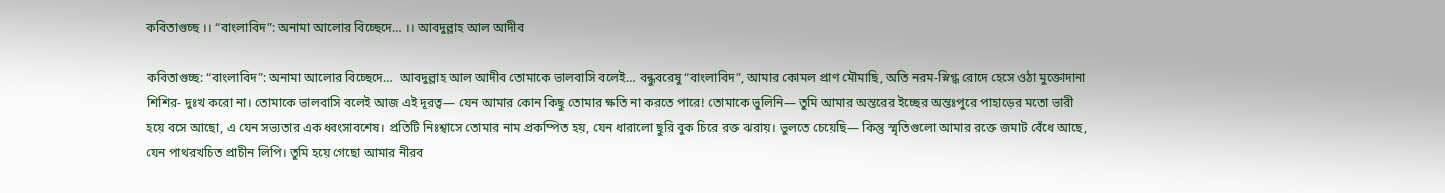কবিতাগুচ্ছ ।। “বাংলাবিদ”: অনামা আলোর বিচ্ছেদে… ।। আবদুল্লাহ আল আদীব

কবিতাগুচ্ছ: “বাংলাবিদ”: অনামা আলোর বিচ্ছেদে…  আবদুল্লাহ আল আদীব তোমাকে ভালবাসি বলেই… বন্ধুবরেষু “বাংলাবিদ”, আমার কোমল প্রাণ মৌমাছি, অতি নরম-স্নিগ্ধ রোদে হেসে ওঠা মুক্তোদানা শিশির- দুঃখ করো না। তোমাকে ভালবাসি বলেই আজ এই দূরত্ব— যেন আমার কোন কিছু তোমার ক্ষতি না করতে পারে! তোমাকে ভুলিনি— তুমি আমার অন্তরের ইচ্ছের অন্তঃপুরে পাহাড়ের মতো ভারী হয়ে বসে আছো, এ যেন সভ্যতার এক ধ্বংসাবশেষ। প্রতিটি নিঃশ্বাসে তোমার নাম প্রকম্পিত হয়, যেন ধারালো ছুরি বুক চিরে রক্ত ঝরায়। ভুলতে চেয়েছি— কিন্তু স্মৃতিগুলো আমার রক্তে জমাট বেঁধে আছে, যেন পাথরখচিত প্রাচীন লিপি। তুমি হয়ে গেছো আমার নীরব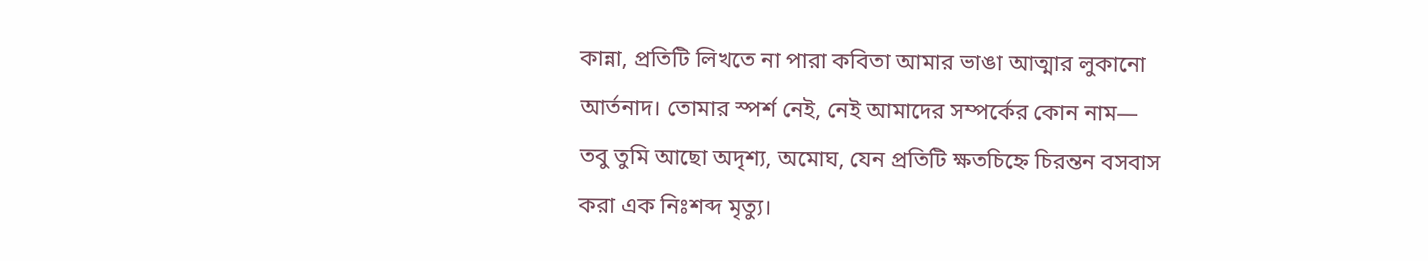কান্না, প্রতিটি লিখতে না পারা কবিতা আমার ভাঙা আত্মার লুকানো আর্তনাদ। তোমার স্পর্শ নেই, নেই আমাদের সম্পর্কের কোন নাম— তবু তুমি আছো অদৃশ্য, অমোঘ, যেন প্রতিটি ক্ষতচিহ্নে চিরন্তন বসবাস করা এক নিঃশব্দ মৃত্যু।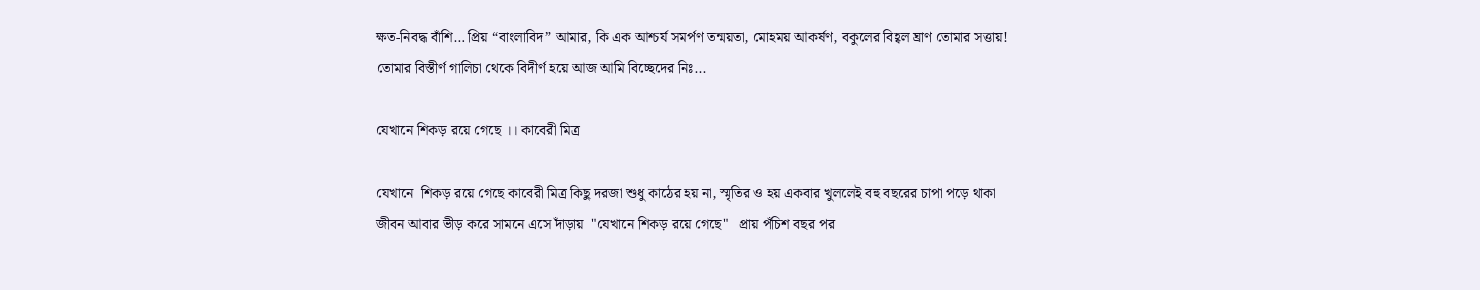ক্ষত-নিবদ্ধ বাঁশি… প্রিয় “বাংলাবিদ” আমার, কি এক আশ্চর্য সমর্পণ তন্ময়তা, মোহময় আকর্ষণ, বকুলের বিহ্বল ঘ্রাণ তোমার সত্তায়! তোমার বিস্তীর্ণ গালিচা থেকে বিদীর্ণ হয়ে আজ আমি বিচ্ছেদের নিঃ...

যেখানে শিকড় রয়ে গেছে ।। কাবেরী মিত্র

যেখানে  শিকড় রয়ে গেছে কাবেরী মিত্র কিছু দরজা শুধু কাঠের হয় না, স্মৃতির ও হয় একবার খুললেই বহু বছরের চাপা পড়ে থাকা জীবন আবার ভীড় করে সামনে এসে দাঁড়ায়  "যেখানে শিকড় রয়ে গেছে"   প্রায় পঁচিশ বছর পর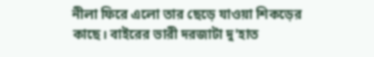নীলা ফিরে এলো তার ছেড়ে যাওয়া শিকড়ের কাছে। বাইরের ভারী দরজাটা দু'হাত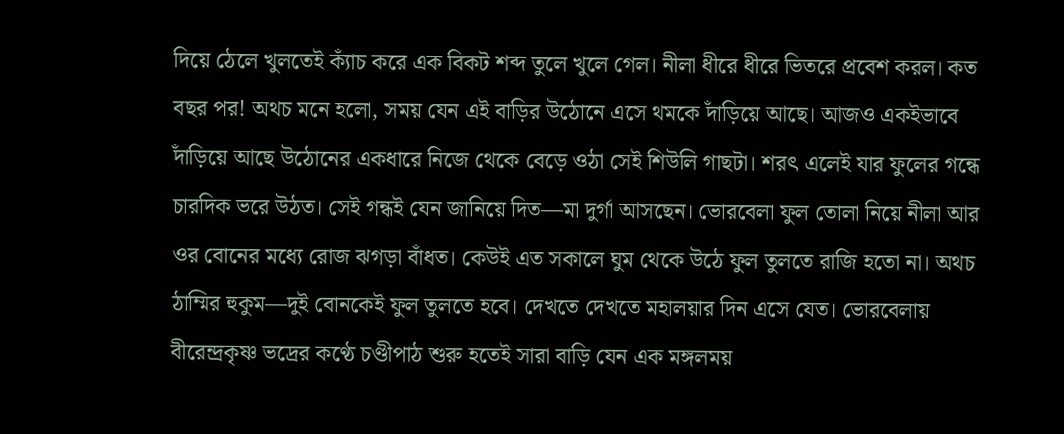দিয়ে ঠেলে খুলতেই ক্যাঁচ করে এক বিকট শব্দ তুলে খুলে গেল। নীলা ধীরে ধীরে ভিতরে প্রবেশ করল। কত বছর পর! অথচ মনে হলো, সময় যেন এই বাড়ির উঠোনে এসে থমকে দাঁড়িয়ে আছে। আজও একইভাবে দাঁড়িয়ে আছে উঠোনের একধারে নিজে থেকে বেড়ে ওঠা সেই শিউলি গাছটা। শরৎ এলেই যার ফুলের গন্ধে চারদিক ভরে উঠত। সেই গন্ধই যেন জানিয়ে দিত—মা দুর্গা আসছেন। ভোরবেলা ফুল তোলা নিয়ে নীলা আর ওর বোনের মধ্যে রোজ ঝগড়া বাঁধত। কেউই এত সকালে ঘুম থেকে উঠে ফুল তুলতে রাজি হতো না। অথচ ঠাম্মির হুকুম—দুই বোনকেই ফুল তুলতে হবে। দেখতে দেখতে মহালয়ার দিন এসে যেত। ভোরবেলায় বীরেন্দ্রকৃষ্ণ ভদ্রের কণ্ঠে চণ্ডীপাঠ শুরু হতেই সারা বাড়ি যেন এক মঙ্গলময়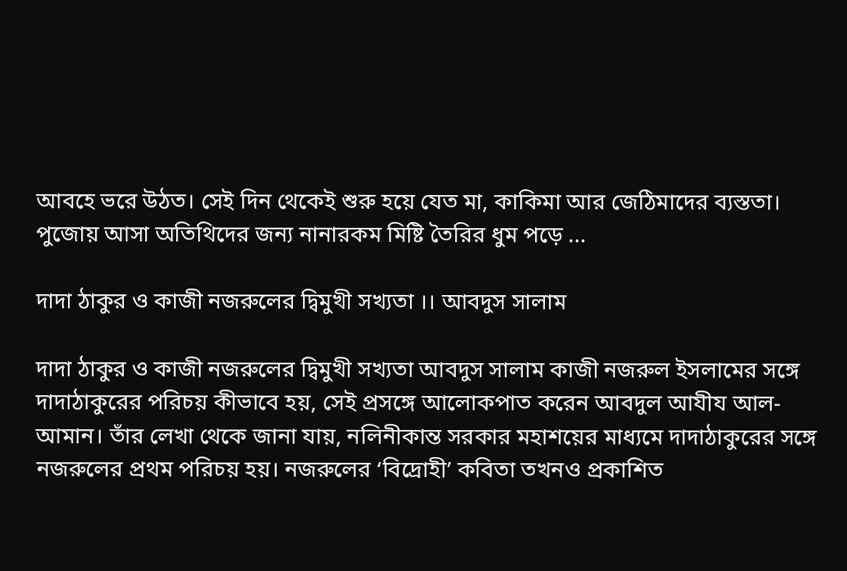আবহে ভরে উঠত। সেই দিন থেকেই শুরু হয়ে যেত মা, কাকিমা আর জেঠিমাদের ব্যস্ততা। পুজোয় আসা অতিথিদের জন্য নানারকম মিষ্টি তৈরির ধুম পড়ে ...

দাদা ঠাকুর ও কাজী নজরুলের দ্বিমুখী সখ্যতা ।। আবদুস সালাম

দাদা ঠাকুর ও কাজী নজরুলের দ্বিমুখী সখ্যতা আবদুস সালাম কাজী নজরুল ইসলামের সঙ্গে দাদাঠাকুরের পরিচয় কীভাবে হয়, সেই প্রসঙ্গে আলোকপাত করেন আবদুল আযীয আল-আমান। তাঁর লেখা থেকে জানা যায়, নলিনীকান্ত সরকার মহাশয়ের মাধ্যমে দাদাঠাকুরের সঙ্গে নজরুলের প্রথম পরিচয় হয়। নজরুলের ‘বিদ্রোহী’ কবিতা তখনও প্রকাশিত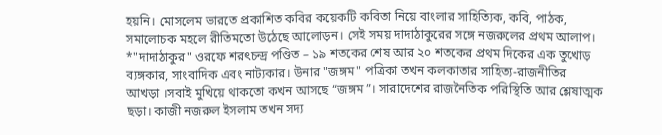হয়নি। মোসলেম ভারতে প্রকাশিত কবির কয়েকটি কবিতা নিয়ে বাংলার সাহিত্যিক, কবি, পাঠক, সমালোচক মহলে রীতিমতো উঠেছে আলোড়ন। সেই সময় দাদাঠাকুরের সঙ্গে নজরুলের প্রথম আলাপ। *"দাদাঠাকুর" ওরফে শরৎচন্দ্র পণ্ডিত – ১৯ শতকের শেষ আর ২০ শতকের প্রথম দিকের এক তুখোড় ব্যঙ্গকার, সাংবাদিক এবং নাট্যকার। উনার "জঙ্গম" পত্রিকা তখন কলকাতার সাহিত্য-রাজনীতির আখড়া ।সবাই মুখিয়ে থাকতো কখন আসছে “জঙ্গম”। সারাদেশের রাজনৈতিক পরিস্থিতি আর শ্লেষাত্মক ছড়া। কাজী নজরুল ইসলাম তখন সদ্য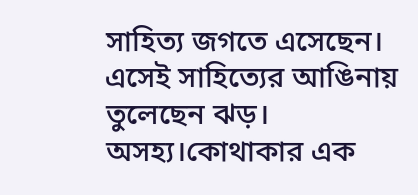সাহিত্য জগতে এসেছেন। এসেই সাহিত্যের আঙিনায় তুলেছেন ঝড়। অসহ্য।কোথাকার এক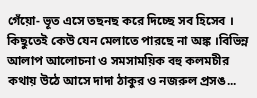গেঁয়ো- ভূত এসে তছনছ করে দিচ্ছে সব হিসেব । কিছুতেই কেউ যেন মেলাতে পারছে না অঙ্ক ।বিভিন্ন আলাপ আলোচনা ও সমসাময়িক বহু কলমচীর কথায় উঠে আসে দাদা ঠাকুর ও নজরুল প্রসঙ...